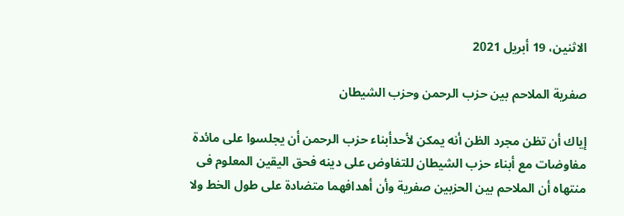الاثنين، 19 أبريل 2021

صفرية الملاحم بين حزب الرحمن وحزب الشيطان

إياك أن تظن مجرد الظن أنه يمكن لأحدأبناء حزب الرحمن أن يجلسوا على مائدة مفاوضات مع أبناء حزب الشيطان للتفاوض على دينه فحق اليقين المعلوم فى منتهاه أن الملاحم بين الحزبين صفرية وأن أهدافهما متضادة على طول الخط ولا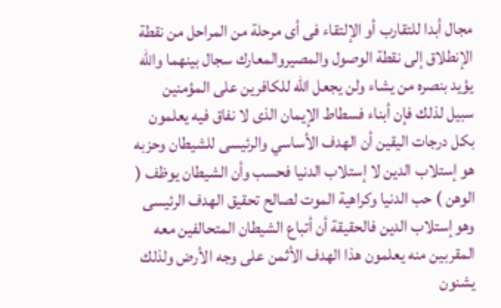مجال أبدا للتقارب أو الإلتقاء فى أى مرحلة من المراحل من نقطة الإنطلاق إلى نقطة الوصول والمصيروالمعارك سجال بينهما والله يؤيد بنصره من يشاء ولن يجعل الله للكافرين على المؤمنين سبيل لذلك فإن أبناء فسطاط الإيمان الذى لا نفاق فيه يعلمون بكل درجات اليقين أن الهدف الأساسي والرئيسى للشيطان وحزبه هو إستلاب الدين لا إستلاب الدنيا فحسب وأن الشيطان يوظف ( الوهن ) حب الدنيا وكراهية الموت لصالح تحقيق الهدف الرئيسى وهوإستلاب الدين فالحقيقة أن أتباع الشيطان المتحالفين معه المقربين منه يعلمون هذا الهدف الأثمن على وجه الأرض ولذلك يشنون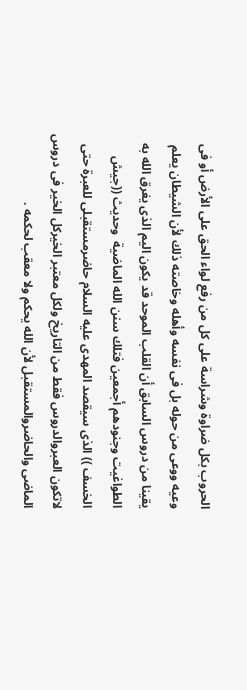الحروب بكل ضراوة وشراسة على كل من رفع لواء الحق على الأرض أو فى وعيه ووعى من حوله بل فى نفسه وأهله وخاصته ذلك لأن الشيطان يعلم يقينا من دروس السابق أن القلب الموحد قد يكون اليم الذى يغرق الله به الطواغيت وجنودهم أجمعين فتلك سنن الله الماضية  وحديث ((جيش الخسف )) الذى سيقصد المهدى عليه السلام حاضرمستقبلى للعبرة حتى لاتكون العبروالدروس فقط من التاريخ ولكل معتبر الخيركل الخير فى دروس الماضى والحاضروالمستقبل لأن الله يحكم ولا معقب لحكمه .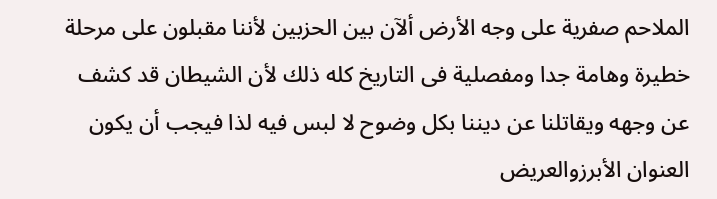الملاحم صفرية على وجه الأرض ألآن بين الحزبين لأننا مقبلون على مرحلة خطيرة وهامة جدا ومفصلية فى التاريخ كله ذلك لأن الشيطان قد كشف عن وجهه ويقاتلنا عن ديننا بكل وضوح لا لبس فيه لذا فيجب أن يكون العنوان الأبرزوالعريض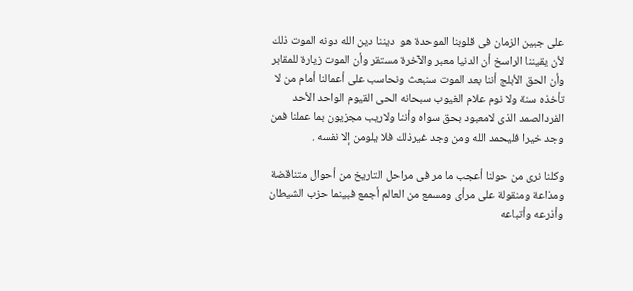على جبين الزمان فى قلوبنا الموحدة هو  ديننا دين الله دونه الموت ذلك لأن يقيننا الراسخ أن الدنيا معبر والآخرة مستقر وأن الموت زيارة للمقابر وأن الحق الأبلج أننا بعد الموت سنبعث ونحاسب على أعمالنا أمام من لا تأخذه سنة ولا نوم علام الغيوب سبحانه الحى القيوم الواحد الأحد الفردالصمد الذى لامعبود بحق سواه وأننا ولاريب مجزيون بما عملنا فمن وجد خيرا فليحمد الله ومن وجد غيرذلك فلا يلومن إلا نفسه .

وكلنا نرى من حولنا أعجب ما مر فى مراحل التاريخ من أحوال متناقضة ومذاعة ومنقولة على مرأى ومسمع من العالم أجمع فبينما حزب الشيطان وأذرعه وأتباعه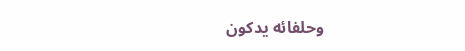وحلفائه يدكون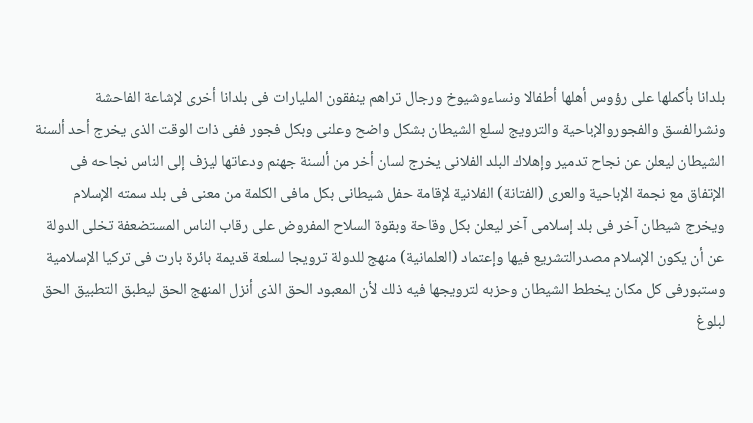بلدانا بأكملها على رؤوس أهلها أطفالا ونساءوشيوخ ورجال تراهم ينفقون المليارات فى بلدانا أخرى لإشاعة الفاحشة ونشرالفسق والفجوروالإباحية والترويج لسلع الشيطان بشكل واضح وعلنى وبكل فجور ففى ذات الوقت الذى يخرج أحد ألسنة الشيطان ليعلن عن نجاح تدمير وإهلاك البلد الفلانى يخرج لسان أخر من ألسنة جهنم ودعاتها ليزف إلى الناس نجاحه فى الإتفاق مع نجمة الإباحية والعرى (الفتانة) الفلانية لإقامة حفل شيطانى بكل مافى الكلمة من معنى فى بلد سمته الإسلام ويخرج شيطان آخر فى بلد إسلامى آخر ليعلن بكل وقاحة وبقوة السلاح المفروض على رقاب الناس المستضعفة تخلى الدولة عن أن يكون الإسلام مصدرالتشريع فيها وإعتماد (العلمانية) منهج للدولة ترويجا لسلعة قديمة بائرة بارت فى تركيا الإسلامية وستبورفى كل مكان يخطط الشيطان وحزبه لترويجها فيه ذلك لأن المعبود الحق الذى أنزل المنهج الحق ليطبق التطبيق الحق لبلوغ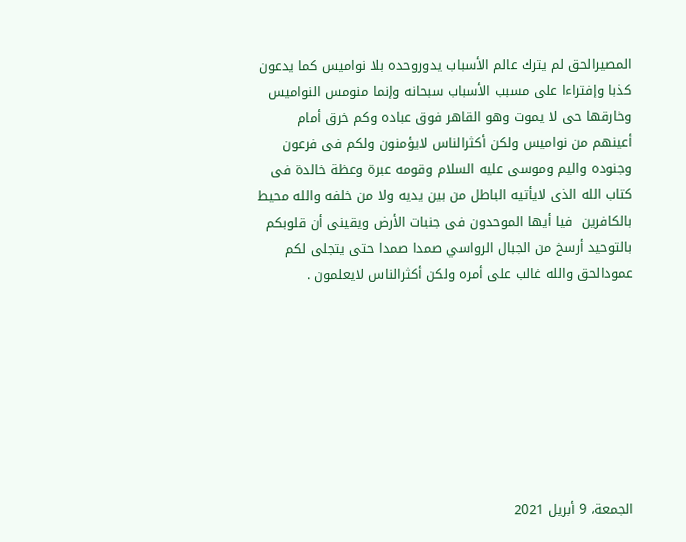المصيرالحق لم يترك عالم الأسباب يدوروحده بلا نواميس كما يدعون كذبا وإفتراءا على مسبب الأسباب سبحانه وإنما منومس النواميس وخارقها حى لا يموت وهو القاهر فوق عباده وكم خرق أمام أعينهم من نواميس ولكن أكثرالناس لايؤمنون ولكم فى فرعون وجنوده واليم وموسى عليه السلام وقومه عبرة وعظة خالدة فى كتاب الله الذى لايأتيه الباطل من بين يديه ولا من خلفه والله محيط بالكافرين  فيا أيها الموحدون فى جنبات الأرض ويقينى أن قلوبكم بالتوحيد أرسخ من الجبال الرواسي صمدا صمدا حتى يتجلى لكم عمودالحق والله غالب على أمره ولكن أكثرالناس لايعلمون .








الجمعة، 9 أبريل 2021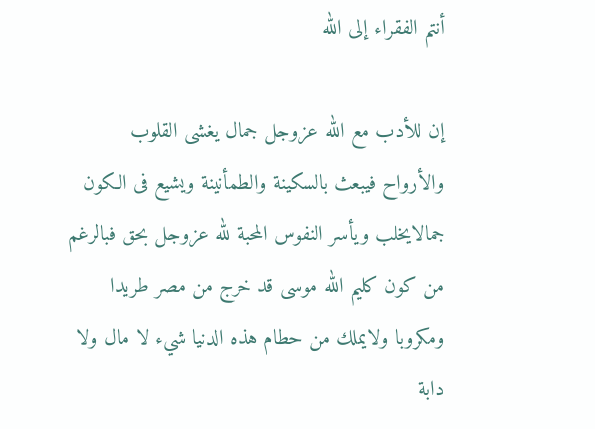أنتم الفقراء إلى الله

إن للأدب مع الله عزوجل جمال يغشى القلوب والأرواح فيبعث بالسكينة والطمأنينة ويشيع فى الكون جمالايخلب ويأسر النفوس المحبة لله عزوجل بحق فبالرغم من كون كليم الله موسى قد خرج من مصر طريدا ومكروبا ولايملك من حطام هذه الدنيا شيء لا مال ولا دابة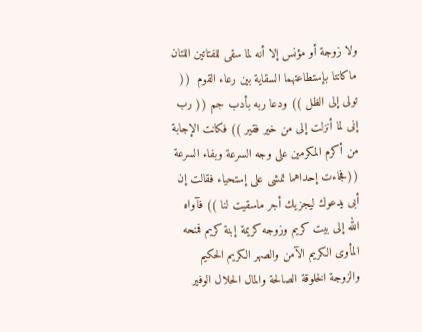ولا زوجة أو مؤنس إلا أنه لما سقى للفتاتين اللتان ماكانتا بإستطاعتهما السقاية بين رعاء القوم  (( تولى إلى الظل )) ودعا ربه بأدب جم (( رب إنى لما أنزلت إلى من خير فقير )) فكانت الإجابة من أكرم المكرمين على وجه السرعة وبفاء السرعة ((فجاءت إحداهما تمشى على إستحياء فقالت إن أبى يدعوك ليجزيك أجر ماسقيت لنا )) فآواه الله إلى بيت كريم وزوجه كريمة إبنة كريم فمنحه المأوى الكريم الآمن والصهر الكريم الحكيم والزوجة الخلوقة الصالحة والمال الحلال الوفير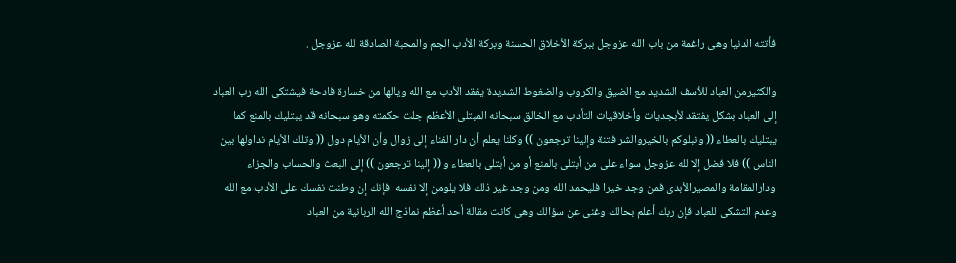فأتته الدنيا وهى راغمة من باب الله عزوجل ببركة الأخلاق الحسنة وبركة الأدب الجم والمحبة الصادقة لله عزوجل .

والكثيرمن العباد للأسف الشديد مع الضيق والكروب والضغوط الشديدة يفقد الأدب مع الله ويالها من خسارة فادحة فيشتكى الله رب العباد إلى العباد بشكل يفتقد لأبجديات وأخلاقيات التأدب مع الخالق سبحانه المبتلى الأعظم جلت حكمته وهو سبحانه قد يبتليك بالمنع كما يبتليك بالعطاء (( ونبلوكم بالخيروالشر فتنة وإلينا ترجعون )) وكلنا يعلم أن دار الفناء إلى زوال وأن الأيام دول (( وتلك الأيام نداولها بين الناس )) فلا فضل إلا لله عزوجل سواء على من أبتلى بالمنع أو من أبتلى بالعطاء و (( إلينا ترجعون )) إلى البعث والحساب والجزاء ودارالمقامة والمصيرالأبدى فمن وجد خيرا فليحمد الله ومن وجد غير ذلك فلا يلومن إلا نفسه  فإنك إن وطنت نفسك على الأدب مع الله وعدم التشكى للعباد فإن ربك أعلم بحالك وغنى عن سؤالك وهى كانت مقالة أحد أعظم نماذج الله الربانية من العباد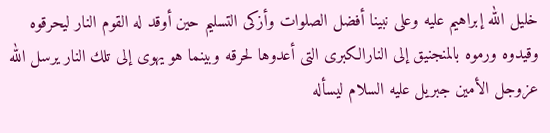خليل الله إبراهيم عليه وعلى نبينا أفضل الصلوات وأزكى التسليم حين أوقد له القوم النار ليحرقوه وقيدوه ورموه بالمنجنيق إلى النارالكبرى التى أعدوها لحرقه وبينما هو يهوى إلى تلك النار يرسل الله عزوجل الأمين جبريل عليه السلام ليسأله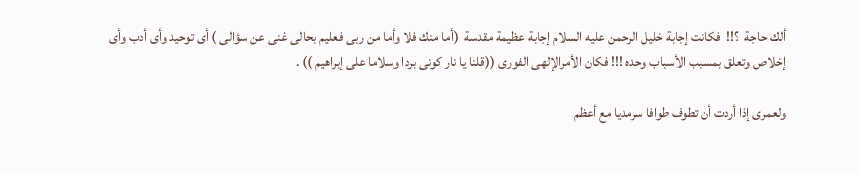ألك حاجة  ؟!!  فكانت إجابة خليل الرحمن عليه السلام إجابة عظيمة مقدسة  (أما منك فلا وأما من ربى فعليم بحالى غنى عن سؤالى ) أى توحيد وأى أدب وأى إخلاص وتعلق بمسبب الأسباب وحده !!! فكان الأمرالإلهى الفورى ((قلنا يا نار كونى بردا وسلاما على إبراهيم )) .

ولعمرى إذا أردت أن تطوف طوافا سرمديا مع أعظم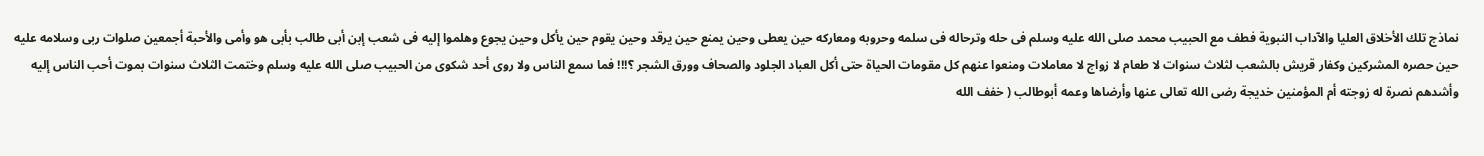نماذج تلك الأخلاق العليا والآداب النبوية فطف مع الحبيب محمد صلى الله عليه وسلم فى حله وترحاله فى سلمه وحروبه ومعاركه حين يعطى وحين يمنع حين يرقد وحين يقوم حين يأكل وحين يجوع وهلموا إليه فى شعب إبن أبى طالب بأبى هو وأمى والأحبة أجمعين صلوات ربى وسلامه عليه حين حصره المشركين وكفار قريش بالشعب لثلاث سنوات لا طعام لا زواج لا معاملات ومنعوا عنهم كل مقومات الحياة حتى أكل العباد الجلود والصحاف وورق الشجر ؟!!! فما سمع الناس ولا روى أحد شكوى من الحبيب صلى الله عليه وسلم وختمت الثلاث سنوات بموت أحب الناس إليه وأشدهم نصرة له زوجته أم المؤمنين خديجة رضى الله تعالى عنها وأرضاها وعمه أبوطالب ( خفف الله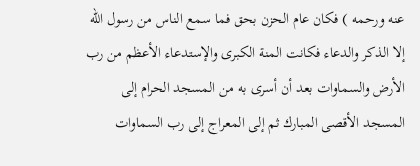عنه ورحمه ) فكان عام الحزن بحق فما سمع الناس من رسول الله إلا الذكر والدعاء فكانت المنة الكبرى والإستدعاء الأعظم من رب الأرض والسماوات بعد أن أسرى به من المسجد الحرام إلى المسجد الأقصى المبارك ثم إلى المعراج إلى رب السماوات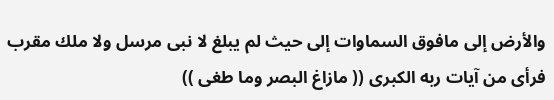والأرض إلى مافوق السماوات إلى حيث لم يبلغ لا نبى مرسل ولا ملك مقرب فرأى من آيات ربه الكبرى (( مازاغ البصر وما طغى ))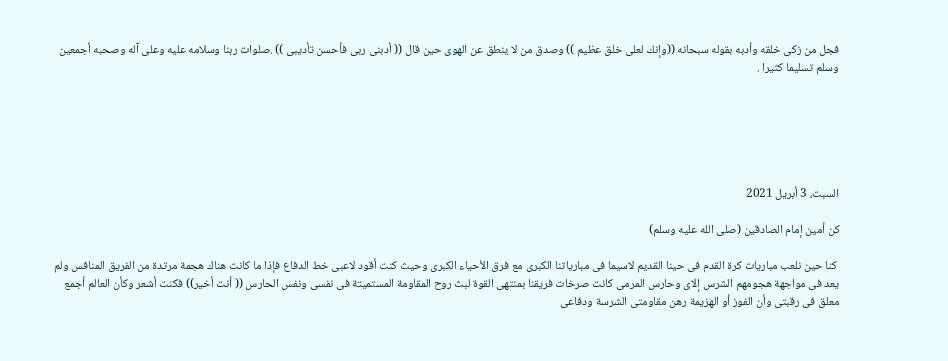فجل من زكى خلقه وأدبه بقوله سبحانه ((وإنك لعلى خلق عظيم )) وصدق من لا ينطق عن الهوى حين قال (( أدبنى ربى فأحسن تأديبى )) .صلوات ربنا وسلامه عليه وعلى آله وصحبه أجمعين وسلم تسليما كثيرا .






السبت، 3 أبريل 2021

كن أمين إمام الصادقين (صلى الله عليه وسلم)

 كنا حين نلعب مباريات كرة القدم فى حينا القديم لاسيما فى مبارياتنا الكبرى مع فرق الأحياء الكبرى وحيث كنت أقود لاعبى خط الدفاع فإذا ما كانت هناك هجمة مرتدة من الفريق المنافس ولم يعد فى مواجهة هجومهم الشرس إلاى وحارس المرمى كانت صرخات فريقنا بمنتهى القوة لبث روح المقاومة المستميتة فى نفسى ونفس الحارس (( أنت أخير)) فكنت أشعر وكأن العالم أجمع معلق فى رقبتى وأن الفوز أو الهزيمة رهن مقاومتى الشرسة ودفاعى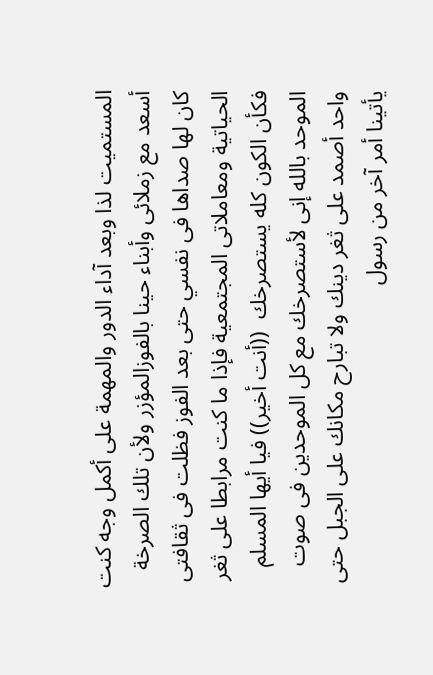المستميت لذا وبعد آداء الدور والمهمة على أكمل وجه كنت أسعد مع زملائى وأبناء حينا بالفوزالمؤزر ولأن تلك الصرخة كان لها صداها فى نفسي حتى بعد الفوز فظلت فى ثقافتى الحياتية ومعاملاتى المجتمعية فإذا ما كنت مرابطا على ثغر فكأن الكون كله يستصرخك  ((أنت أخير)) فيا أيها المسلم الموحد بالله إنى لأستصرخك مع كل الموحدين فى صوت واحد أصمد على ثغر دينك ولا تبارح مكانك على الجبل حتى يأتينا أمر آخر من رسول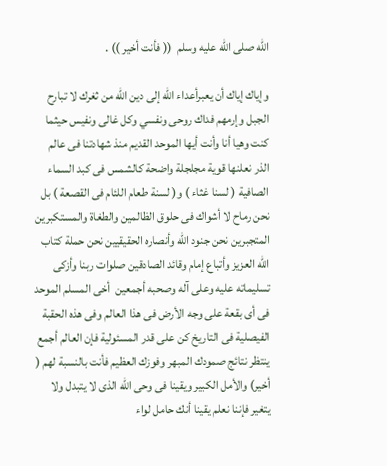الله صلى الله عليه وسلم  (( فأنت أخير )) .

وإياك إياك أن يعبرأعداء الله إلى دين الله من ثغرك لا تبارح الجبل وإرمهم فداك روحى ونفسي وكل غالى ونفيس حيثما كنت وهيا أنا وأنت أيها الموحد القديم منذ شهادتنا فى عالم الذر نعلنها قوية مجلجلة واضحة كالشمس فى كبد السماء الصافية ( لسنا غثاء ) و( لسنة طعام اللئام فى القصعة ) بل نحن رماح لا أشواك فى حلوق الظالمين والطغاة والمستكبرين المتجبرين نحن جنود الله وأنصاره الحقيقيين نحن حملة كتاب الله العزيز وأتباع إمام وقائد الصادقين صلوات ربنا وأزكى تسليماته عليه وعلى آله وصحبه أجمعين  أخى المسلم الموحد فى أى بقعة على وجه الأرض فى هذا العالم وفى هذه الحقبة الفيصلية فى التاريخ كن على قدر المسئولية فإن العالم أجمع ينتظر نتائج صمودك المبهر وفوزك العظيم فأنت بالنسبة لهم ( أخير) والأمل الكبير ويقينا فى وحى الله الذى لا يتبدل ولا يتغير فإننا نعلم يقينا أنك حامل لواء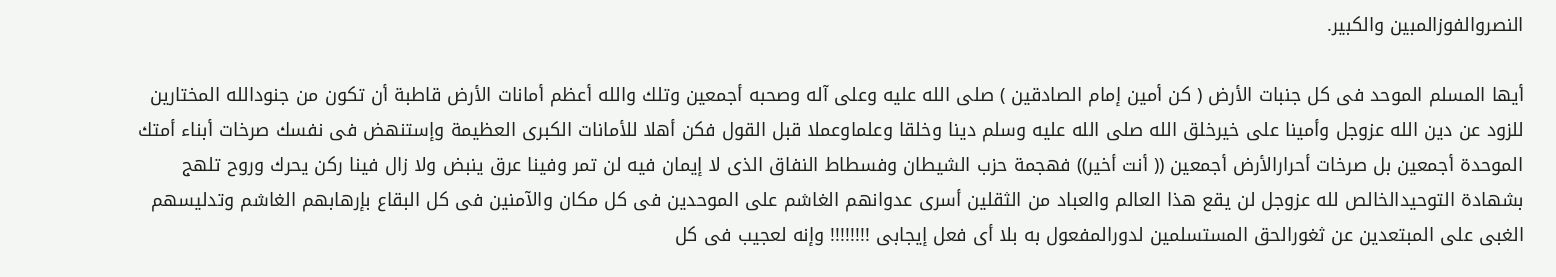النصروالفوزالمبين والكبير.

أيها المسلم الموحد فى كل جنبات الأرض ( كن أمين إمام الصادقين ) صلى الله عليه وعلى آله وصحبه أجمعين وتلك والله أعظم أمانات الأرض قاطبة أن تكون من جنودالله المختارين للزود عن دين الله عزوجل وأمينا على خيرخلق الله صلى الله عليه وسلم دينا وخلقا وعلماوعملا قبل القول فكن أهلا للأمانات الكبرى العظيمة وإستنهض فى نفسك صرخات أبناء أمتك الموحدة أجمعين بل صرخات أحرارالأرض أجمعين (( أنت أخير)) فهجمة حزب الشيطان وفسطاط النفاق الذى لا إيمان فيه لن تمر وفينا عرق ينبض ولا زال فينا ركن يحرك وروح تلهج بشهادة التوحيدالخالص لله عزوجل لن يقع هذا العالم والعباد من الثقلين أسرى عدوانهم الغاشم على الموحدين فى كل مكان والآمنين فى كل البقاع بإرهابهم الغاشم وتدليسهم الغبى على المبتعدين عن ثغورالحق المستسلمين لدورالمفعول به بلا أى فعل إيجابى !!!!!!!! وإنه لعجيب فى كل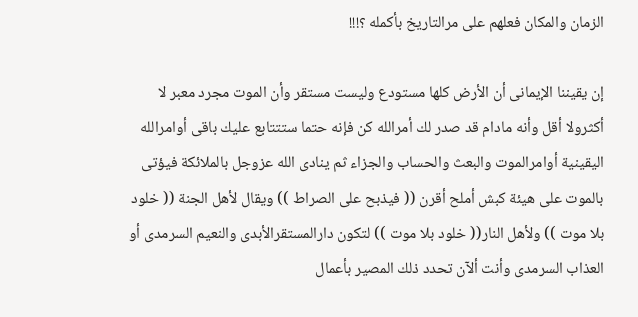الزمان والمكان فعلهم على مرالتاريخ بأكمله ؟!!!

إن يقيننا الإيمانى أن الأرض كلها مستودع وليست مستقر وأن الموت مجرد معبر لا أكثرولا أقل وأنه مادام قد صدر لك أمرالله كن فإنه حتما ستتتابع عليك باقى أوامرالله اليقينية أوامرالموت والبعث والحساب والجزاء ثم ينادى الله عزوجل بالملائكة فيؤتى بالموت على هيئة كبش أملح أقرن (( فيذبح على الصراط )) ويقال لأهل الجنة (( خلود بلا موت )) ولأهل النار(( خلود بلا موت )) لتكون دارالمستقرالأبدى والنعيم السرمدى أو العذاب السرمدى وأنت ألآن تحدد ذلك المصير بأعمال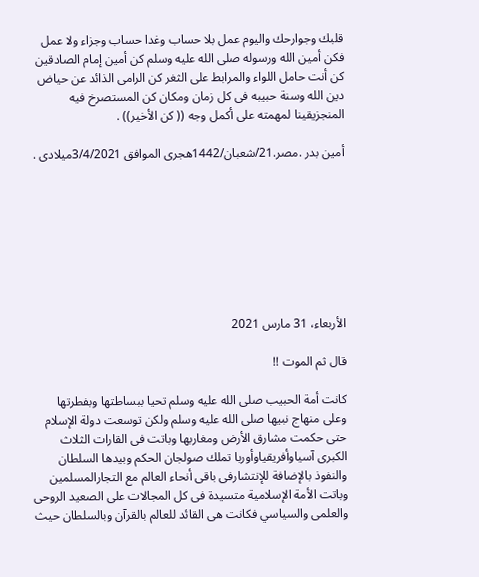قلبك وجوارحك واليوم عمل بلا حساب وغدا حساب وجزاء ولا عمل فكن أمين الله ورسوله صلى الله عليه وسلم كن أمين إمام الصادقين كن أنت حامل اللواء والمرابط على الثغر كن الرامى الذائد عن حياض دين الله وسنة حبيبه فى كل زمان ومكان كن المستصرخ فيه المنجزيقينا لمهمته على أكمل وجه (( كن الأخير)) .

أمين بدر .مصر.21/شعبان/1442هجرى الموافق 3/4/2021ميلادى .








الأربعاء، 31 مارس 2021

قال ثم الموت !!

كانت أمة الحبيب صلى الله عليه وسلم تحيا ببساطتها وبفطرتها وعلى منهاج نبيها صلى الله عليه وسلم ولكن توسعت دولة الإسلام حتى حكمت مشارق الأرض ومغاربها وباتت فى القارات الثلاث الكبرى آسياوأفريقياوأوربا تملك صولجان الحكم وبيدها السلطان والنفوذ بالإضافة للإنتشارفى باقى أنحاء العالم مع التجارالمسلمين وباتت الأمة الإسلامية متسيدة فى كل المجالات على الصعيد الروحى والعلمى والسياسي فكانت هى القائد للعالم بالقرآن وبالسلطان حيث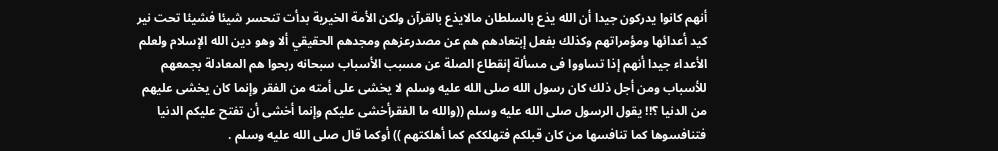أنهم كانوا يدركون جيدا أن الله يذع بالسلطان مالايذع بالقرآن ولكن الأمة الخيرية بدأت تنحسر شيئا فشيئا تحت نير كيد أعدائها ومؤمراتهم وكذلك بفعل إبتعادهم هم عن مصدرعزهم ومجدهم الحقيقي ألا وهو دين الله الإسلام ولعلم الأعداء جيدا أنهم إذا تساووا فى مسألة إنقطاع الصلة عن مسبب الأسباب سبحانه ربحوا هم المعادلة بجمعهم للأسباب ومن أجل ذلك كان رسول الله صلى الله عليه وسلم لا يخشى على أمته من الفقر وإنما كان يخشى عليهم من الدنيا ؟!! يقول الرسول صلى الله عليه وسلم ((والله ما الفقرأخشى عليكم وإنما أخشى أن تفتح عليكم الدنيا فتنافسوها كما تنافسها من كان قبلكم فتهلككم كما أهلكتهم )) أوكما قال صلى الله عليه وسلم .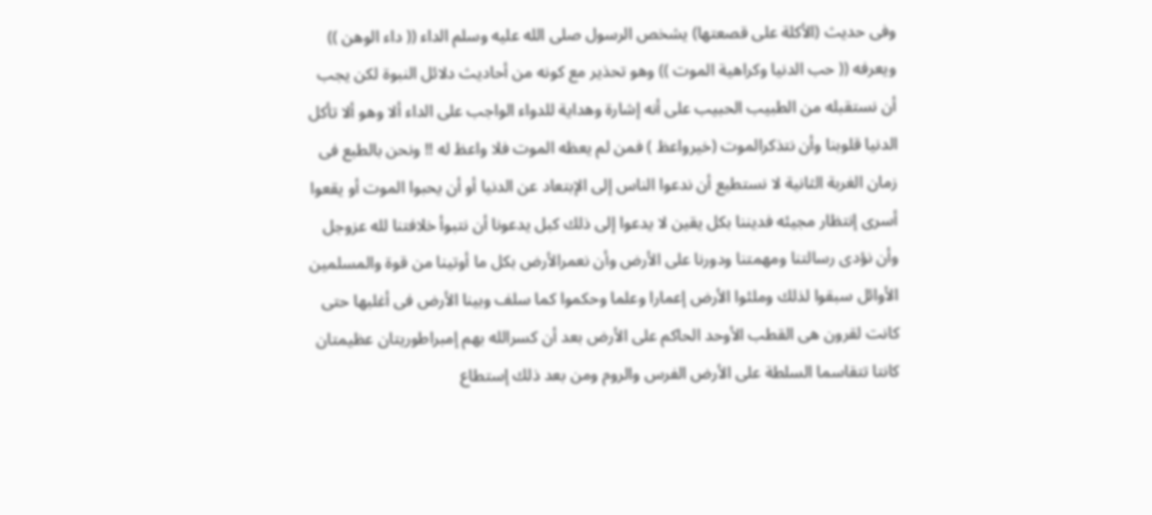وفى حديث (الأكلة على قصعتها) يشخص الرسول صلى الله عليه وسلم الداء (( داء الوهن )) ويعرفه (( حب الدنيا وكراهية الموت )) وهو تحذير مع كونه من أحاديث دلائل النبوة لكن يجب أن نستقبله من الطبيب الحبيب على أنه إشارة وهداية للدواء الواجب على الداء ألا وهو ألا تأكل الدنيا قلوبنا وأن نتذكرالموت (خيرواعظ ) فمن لم يعظه الموت فلا واعظ له !! ونحن بالطبع فى زمان الغربة الثانية لا نستطيع أن ندعوا الناس إلى الإبتعاد عن الدنيا أو أن يحبوا الموت أو يقعوا أسرى إنتظار مجيئه فديننا بكل يقين لا يدعوا إلى ذلك كبل يدعونا أن نتبوأ خلافتنا لله عزوجل وأن نؤدى رسالتنا ومهمتنا ودورنا على الأرض وأن نعمرالأرض بكل ما أوتينا من قوة والمسلمين الأوائل سبقوا لذلك وملئوا الأرض إعمارا وعلما وحكموا كما سلف وبينا الأرض فى أغلبها حتى كانت لقرون هى القطب الأوحد الحاكم على الأرض بعد أن كسرالله بهم إمبراطوريتان عظيمتان كانتا تتقاسما السلطة على الأرض الفرس والروم ومن بعد ذلك إستطاع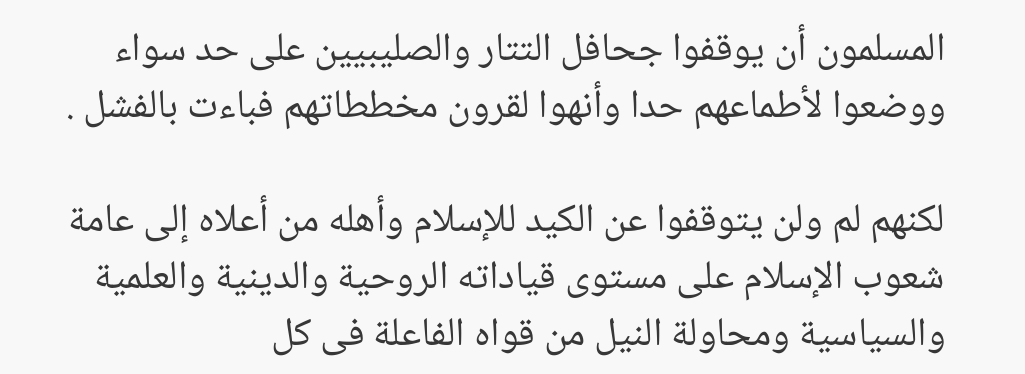المسلمون أن يوقفوا جحافل التتار والصليبيين على حد سواء ووضعوا لأطماعهم حدا وأنهوا لقرون مخططاتهم فباءت بالفشل .

لكنهم لم ولن يتوقفوا عن الكيد للإسلام وأهله من أعلاه إلى عامة شعوب الإسلام على مستوى قياداته الروحية والدينية والعلمية والسياسية ومحاولة النيل من قواه الفاعلة فى كل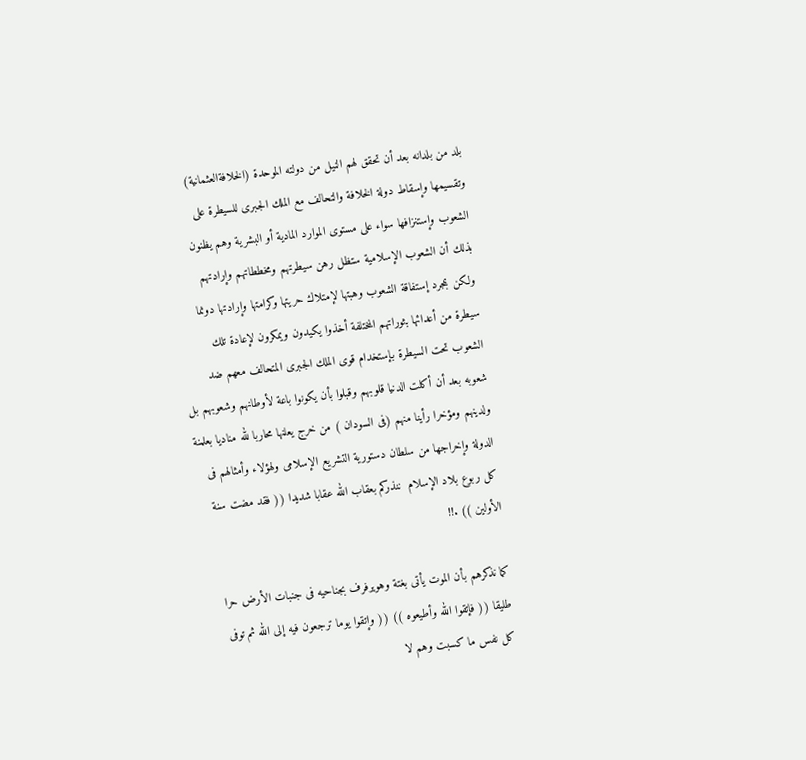بلد من بلدانه بعد أن تحقق لهم النيل من دولته الموحدة (الخلافةالعثمانية) وتقسيمها وإسقاط دولة الخلافة والتحالف مع الملك الجبرى للسيطرة على الشعوب وإستنزافها سواء على مستوى الموارد المادية أو البشرية وهم يظنون بذلك أن الشعوب الإسلامية ستظل رهن سيطرتهم ومخططاتهم وإرادتهم ولكن بمجرد إستفاقة الشعوب وهبتها لإمتلاك حريتها وكرامتها وإرادتها دونما سيطرة من أعدائها بثوراتهم المختلفة أخذوا يكيدون ويمكرون لإعادة تلك الشعوب تحت السيطرة بإستخدام قوى الملك الجبرى المتحالف معهم ضد شعوبه بعد أن أكلت الدنيا قلوبهم وقبلوا بأن يكونوا باعة لأوطانهم وشعوبهم بل ولدينهم ومؤخرا رأينا منهم (فى السودان ) من خرج يعلنها محاربا لله مناديا بعلمنة الدولة وإخراجها من سلطان دستورية التشريع الإسلامى ولهؤلاء وأمثالهم فى كل ربوع بلاد الإسلام  ننذركم بعقاب الله عقابا شديدا (( فقد مضت سنة الأولين )) .!!

كما نذكرهم بأن الموت يأتى بغتة وهويرفرف بجناحيه فى جنبات الأرض حرا طليقا (( فإتقوا الله وأطيعوه )) (( وإتقوا يوما ترجعون فيه إلى الله ثم توفى كل نفس ما كسبت وهم لا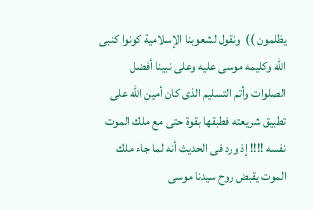يظلمون ))  ونقول لشعوبنا الإسلامية كونوا كنبى الله وكليمه موسى عليه وعلى نبينا أفضل الصلوات وأتم التسليم الذى كان أمين الله على تطبيق شريعته فطبقها بقوة حتى مع ملك الموت نفسه !!!! إذ ورد فى الحديث أنه لما جاء ملك الموت يقبض روح سيدنا موسى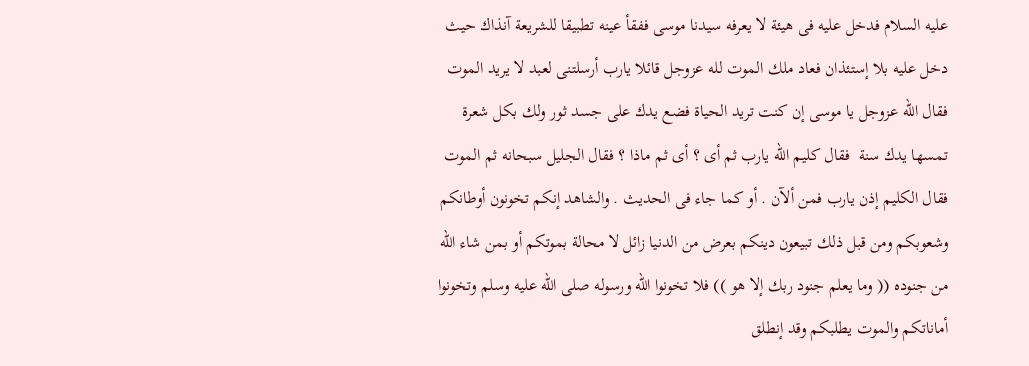عليه السلام فدخل عليه فى هيئة لا يعرفه سيدنا موسى ففقأ عينه تطبيقا للشريعة آنذاك حيث دخل عليه بلا إستئذان فعاد ملك الموت لله عزوجل قائلا يارب أرسلتنى لعبد لا يريد الموت فقال الله عزوجل يا موسى إن كنت تريد الحياة فضع يدك على جسد ثور ولك بكل شعرة تمسها يدك سنة  فقال كليم الله يارب ثم أى ؟ أى ثم ماذا ؟ فقال الجليل سبحانه ثم الموت فقال الكليم إذن يارب فمن ألآن . أو كما جاء فى الحديث . والشاهد إنكم تخونون أوطانكم وشعوبكم ومن قبل ذلك تبيعون دينكم بعرض من الدنيا زائل لا محالة بموتكم أو بمن شاء الله من جنوده (( وما يعلم جنود ربك إلا هو )) فلا تخونوا الله ورسوله صلى الله عليه وسلم وتخونوا أماناتكم والموت يطلبكم وقد إنطلق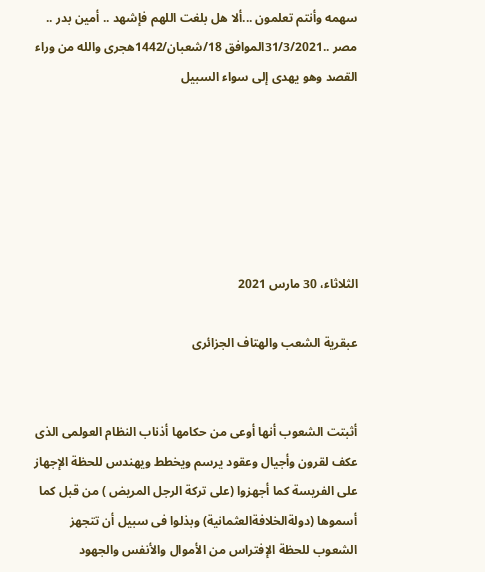سهمه وأنتم تعلمون ...ألا هل بلغت اللهم فإشهد .. أمين بدر .. مصر ..31/3/2021الموافق 18/شعبان/1442هجرى والله من وراء القصد وهو يهدى إلى سواء السبيل






الثلاثاء، 30 مارس 2021

عبقرية الشعب والهتاف الجزائرى


أثبتت الشعوب أنها أوعى من حكامها أذناب النظام العولمى الذى عكف لقرون وأجيال وعقود يرسم ويخطط ويهندس للحظة الإجهاز على الفريسة كما أجهزوا (على تركة الرجل المريض ) من قبل كما أسموها (دولةالخلافةالعثمانية) وبذلوا فى سبيل أن تتجهز الشعوب للحظة الإفتراس من الأموال والأنفس والجهود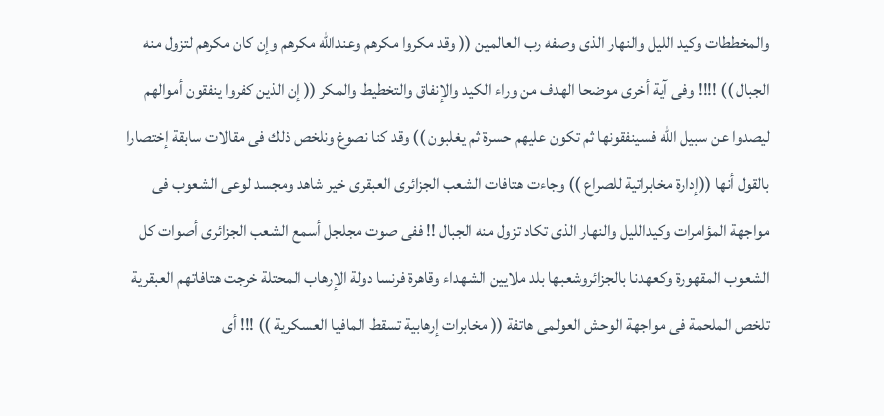والمخططات وكيد الليل والنهار الذى وصفه رب العالمين (( وقد مكروا مكرهم وعندالله مكرهم وإن كان مكرهم لتزول منه الجبال )) !!!! وفى آية أخرى موضحا الهدف من وراء الكيد والإنفاق والتخطيط والمكر (( إن الذين كفروا ينفقون أموالهم ليصدوا عن سبيل الله فسينفقونها ثم تكون عليهم حسرة ثم يغلبون )) وقد كنا نصوغ ونلخص ذلك فى مقالات سابقة إختصارا بالقول أنها ((إدارة مخابراتية للصراع )) وجاءت هتافات الشعب الجزائرى العبقرى خير شاهد ومجسد لوعى الشعوب فى مواجهة المؤامرات وكيدالليل والنهار الذى تكاد تزول منه الجبال !! ففى صوت مجلجل أسمع الشعب الجزائرى أصوات كل الشعوب المقهورة وكعهدنا بالجزائروشعبها بلد ملايين الشهداء وقاهرة فرنسا دولة الإرهاب المحتلة خرجت هتافاتهم العبقرية تلخص الملحمة فى مواجهة الوحش العولمى هاتفة (( مخابرات إرهابية تسقط المافيا العسكرية )) !!! أى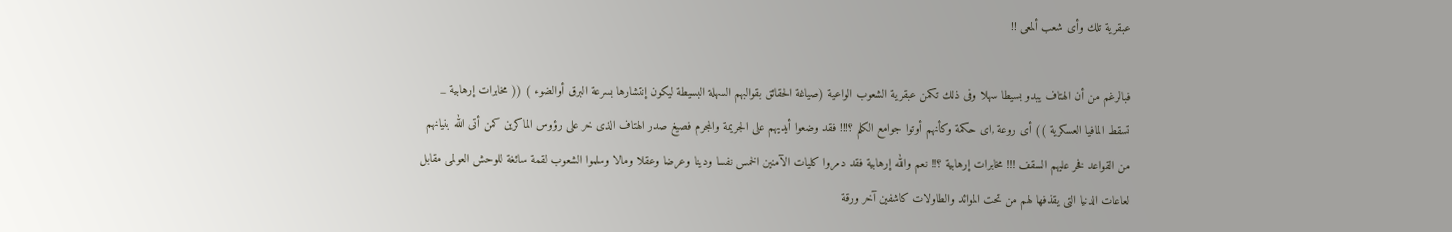عبقرية تلك وأى شعب ألمعى !!

فبالرغم من أن الهتاف يبدو بسيطا سهلا وفى ذلك تكمن عبقرية الشعوب الواعية (صياغة الحقائق بقوالبهم السهلة البسيطة ليكون إنتشارها بسرعة البرق أوالضوء ) (( مخابرات إرهابية _ تسقط المافيا العسكرية )) أى روعة ,اى حكمة وكأنهم أوتوا جوامع الكلم ؟!!! فقد وضعوا أيديهم على الجريمة والمجرم فصيغ صدر الهتاف الذى خر على رؤوس الماكرين كمن أتى الله بنيانهم من القواعد فخر عليهم السقف !!! مخابرات إرهابية ؟!! نعم والله إرهابية فقد دمروا كليات الآمنين الخمس نفسا ودينا وعرضا وعقلا ومالا وسلموا الشعوب لقمة سائغة للوحش العولمى مقابل لعاعات الدنيا التى يقذفها لهم من تحت الموائد والطاولات كاشفين آخر ورقة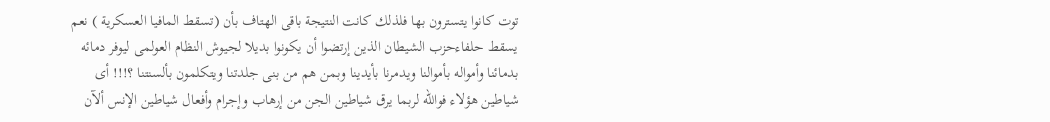توت كانوا يتسترون بها فلذلك كانت النتيجة باقى الهتاف بأن (تسقط المافيا العسكرية ) نعم يسقط حلفاءحزب الشيطان الذين إرتضوا أن يكونوا بديلا لجيوش النظام العولمى ليوفر دمائه بدمائنا وأمواله بأموالنا ويدمرنا بأيدينا وبمن هم من بنى جلدتنا ويتكلمون بألسنتنا ؟!!! أى شياطين هؤلاء فوالله لربما يرق شياطين الجن من إرهاب وإجرام وأفعال شياطين الإنس ألآن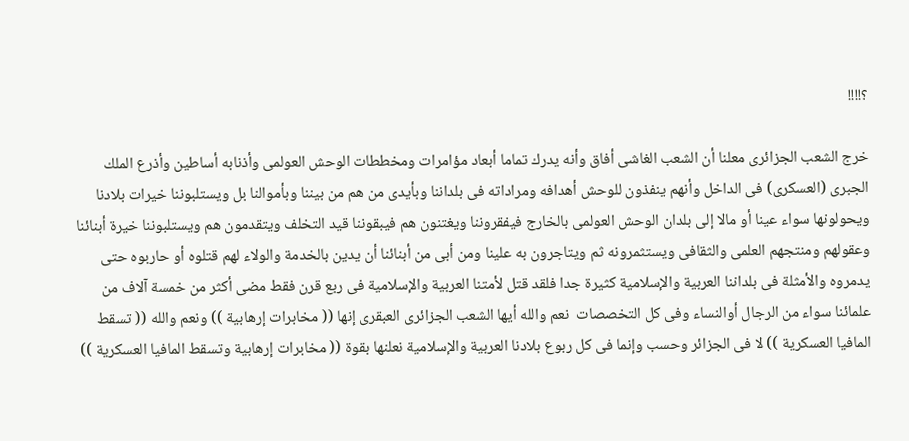؟!!!!

خرج الشعب الجزائرى معلنا أن الشعب الغاشى أفاق وأنه يدرك تماما أبعاد مؤامرات ومخططات الوحش العولمى وأذنابه أساطين وأذرع الملك الجبرى (العسكرى) فى الداخل وأنهم ينفذون للوحش أهدافه ومراداته فى بلداننا وبأيدى من هم من بيننا وبأموالنا بل ويستلبوننا خيرات بلادنا ويحولونها سواء عينا أو مالا إلى بلدان الوحش العولمى بالخارج فيفقروننا ويغتنون هم فيبقوننا قيد التخلف ويتقدمون هم ويستلبوننا خيرة أبنائنا وعقولهم ومنتجهم العلمى والثقافى ويستثمرونه ثم ويتاجرون به علينا ومن أبى من أبنائنا أن يدين بالخدمة والولاء لهم قتلوه أو حاربوه حتى يدمروه والأمثلة فى بلداننا العربية والإسلامية كثيرة جدا فلقد قتل لأمتنا العربية والإسلامية فى ربع قرن فقط مضى أكثر من خمسة آلاف من علمائنا سواء من الرجال أوالنساء وفى كل التخصصات  نعم والله أيها الشعب الجزائرى العبقرى إنها (( مخابرات إرهابية )) ونعم والله (( تسقط المافيا العسكرية )) لا فى الجزائر وحسب وإنما فى كل ربوع بلادنا العربية والإسلامية نعلنها بقوة (( مخابرات إرهابية وتسقط المافيا العسكرية ))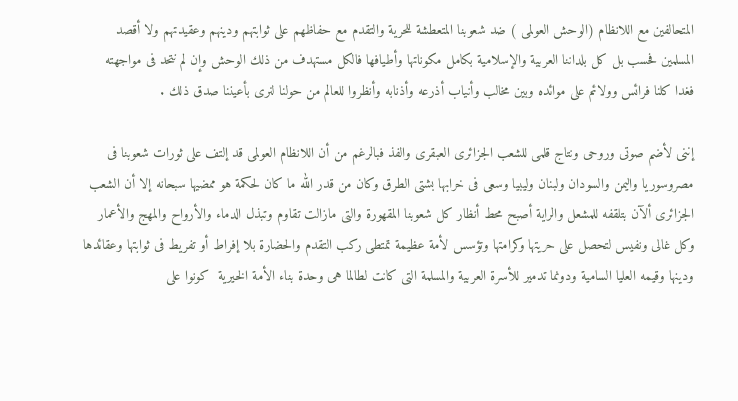المتحالفين مع اللانظام (الوحش العولمى ) ضد شعوبنا المتعطشة للحرية والتقدم مع حفاظهم على ثوابتهم ودينهم وعقيدتهم ولا أقصد المسلمين فحسب بل كل بلداننا العربية والإسلامية بكامل مكوناتها وأطيافها فالكل مستهدف من ذلك الوحش وإن لم نتحد فى مواجهته فغدا كلنا فرائس وولائم على موائده وبين مخالب وأنياب أذرعه وأذنابه وأنظروا للعالم من حولنا لنرى بأعيننا صدق ذلك .

إننى لأضم صوتى وروحى ونتاج قلمى للشعب الجزائرى العبقرى والفذ فبالرغم من أن اللانظام العولمى قد إلتف على ثورات شعوبنا فى مصروسوريا واليمن والسودان ولبنان وليبيا وسعى فى خرابها بشتى الطرق وكان من قدر الله ما كان لحكمة هو ممضيها سبحانه إلا أن الشعب الجزائرى ألآن بتلقفه للمشعل والراية أصبح محط أنظار كل شعوبنا المقهورة والتى مازالت تقاوم وتبذل الدماء والأرواح والمهج والأعمار وكل غالى ونفيس لتحصل على حريتها وكرامتها وتؤسس لأمة عظيمة تمتطى ركب التقدم والحضارة بلا إفراط أو تفريط فى ثوابتها وعقائدها ودينها وقيمه العليا السامية ودونما تدمير للأسرة العربية والمسلمة التى كانت لطالما هى وحدة بناء الأمة الخيرية  كونوا على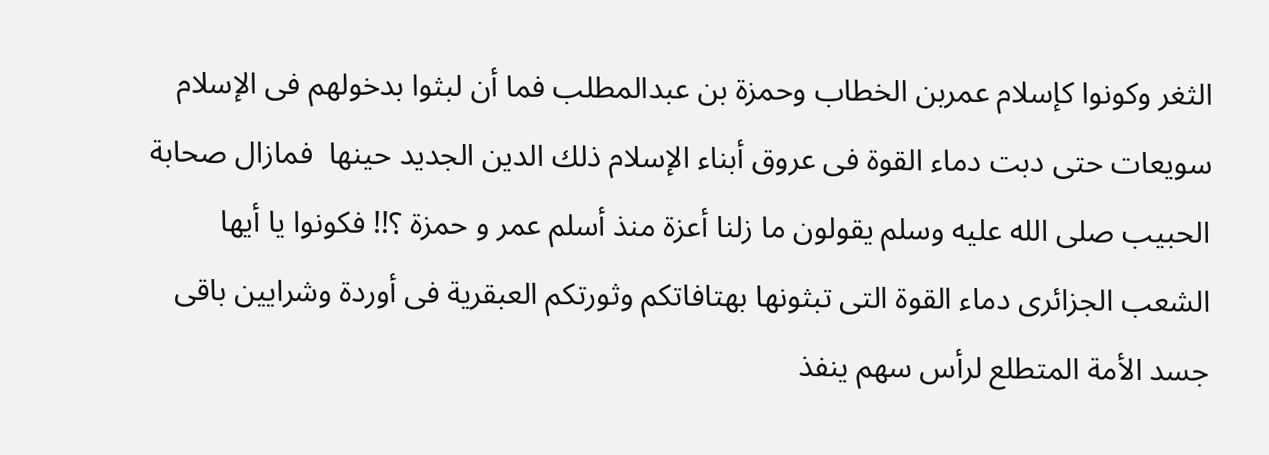الثغر وكونوا كإسلام عمربن الخطاب وحمزة بن عبدالمطلب فما أن لبثوا بدخولهم فى الإسلام سويعات حتى دبت دماء القوة فى عروق أبناء الإسلام ذلك الدين الجديد حينها  فمازال صحابة الحبيب صلى الله عليه وسلم يقولون ما زلنا أعزة منذ أسلم عمر و حمزة ؟!! فكونوا يا أيها الشعب الجزائرى دماء القوة التى تبثونها بهتافاتكم وثورتكم العبقرية فى أوردة وشرايين باقى جسد الأمة المتطلع لرأس سهم ينفذ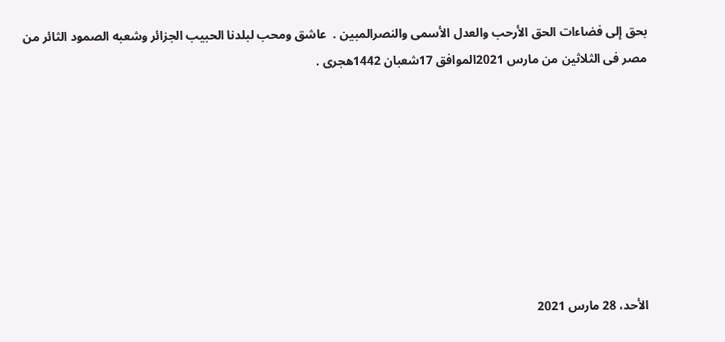بحق إلى فضاءات الحق الأرحب والعدل الأسمى والنصرالمبين .  عاشق ومحب لبلدنا الحبيب الجزائر وشعبه الصمود الثائر من مصر فى الثلاثين من مارس 2021الموافق 17شعبان 1442هجرى .








الأحد، 28 مارس 2021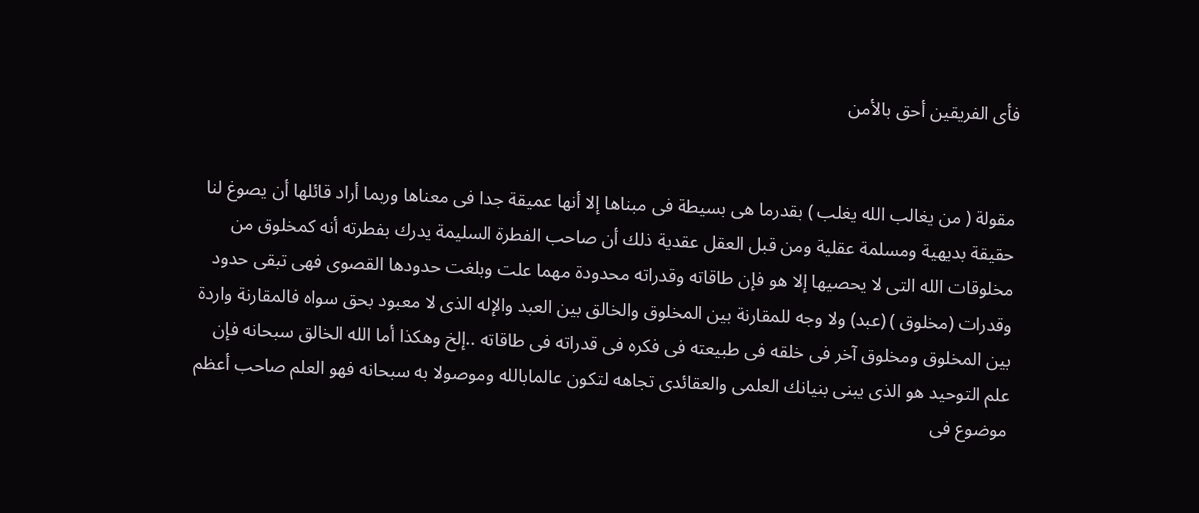فأى الفريقين أحق بالأمن


مقولة ( من يغالب الله يغلب ) بقدرما هى بسيطة فى مبناها إلا أنها عميقة جدا فى معناها وربما أراد قائلها أن يصوغ لنا حقيقة بديهية ومسلمة عقلية ومن قبل العقل عقدية ذلك أن صاحب الفطرة السليمة يدرك بفطرته أنه كمخلوق من مخلوقات الله التى لا يحصيها إلا هو فإن طاقاته وقدراته محدودة مهما علت وبلغت حدودها القصوى فهى تبقى حدود وقدرات (مخلوق ) (عبد) ولا وجه للمقارنة بين المخلوق والخالق بين العبد والإله الذى لا معبود بحق سواه فالمقارنة واردة بين المخلوق ومخلوق آخر فى خلقه فى طبيعته فى فكره فى قدراته فى طاقاته ..إلخ وهكذا أما الله الخالق سبحانه فإن علم التوحيد هو الذى يبنى بنيانك العلمى والعقائدى تجاهه لتكون عالمابالله وموصولا به سبحانه فهو العلم صاحب أعظم موضوع فى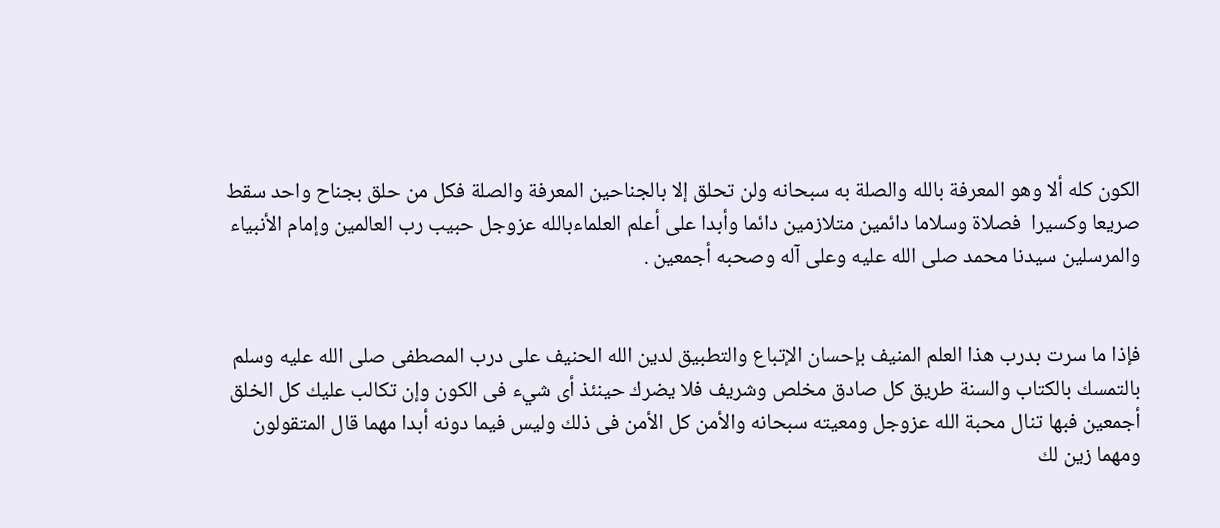الكون كله ألا وهو المعرفة بالله والصلة به سبحانه ولن تحلق إلا بالجناحين المعرفة والصلة فكل من حلق بجناح واحد سقط صريعا وكسيرا  فصلاة وسلاما دائمين متلازمين دائما وأبدا على أعلم العلماءبالله عزوجل حبيب رب العالمين وإمام الأنبياء والمرسلين سيدنا محمد صلى الله عليه وعلى آله وصحبه أجمعين .


فإذا ما سرت بدرب هذا العلم المنيف بإحسان الإتباع والتطبيق لدين الله الحنيف على درب المصطفى صلى الله عليه وسلم بالتمسك بالكتاب والسنة طريق كل صادق مخلص وشريف فلا يضرك حينئذ أى شيء فى الكون وإن تكالب عليك كل الخلق أجمعين فبها تنال محبة الله عزوجل ومعيته سبحانه والأمن كل الأمن فى ذلك وليس فيما دونه أبدا مهما قال المتقولون ومهما زين لك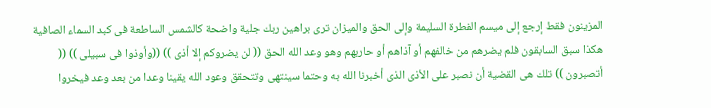المزينون فقط إرجع إلى ميسم الفطرة السليمة وإلى الحق والميزان ترى براهين ربك جلية واضحة كالشمس الساطعة فى كبد السماء الصافية هكذا سبق السابقون فلم يضرهم من خالفهم أو آذاهم أو حاربهم وهو وعد الله الحق (( لن يضروكم إلا أذى )) ((وأوذوا فى سبيلى )) (( أتصبرون )) تلك هى القضية أن نصبر على الأذى الذى أخبرنا الله به وحتما سينتهى وتتحقق وعود الله يقينا وعدا من بعد وعد فيخروا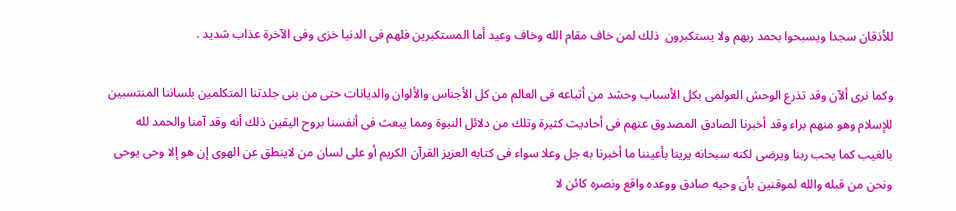للأذقان سجدا ويسبحوا بحمد ربهم ولا يستكبرون  ذلك لمن خاف مقام الله وخاف وعيد أما المستكبرين فلهم فى الدنيا خزى وفى الآخرة عذاب شديد .

وكما نرى ألآن وقد تذرع الوحش العولمى بكل الأسباب وحشد من أتباعه فى العالم من كل الأجناس والألوان والديانات حتى من بنى جلدتنا المتكلمين بلساننا المنتسبين للإسلام وهو منهم براء وقد أخبرنا الصادق المصدوق عنهم فى أحاديث كثيرة وتلك من دلائل النبوة ومما يبعث فى أنفسنا بروح اليقين ذلك أنه وقد آمنا والحمد لله بالغيب كما يحب ربنا ويرضى لكنه سبحانه يرينا بأعيننا ما أخبرنا به جل وعلا سواء فى كتابه العزيز القرآن الكريم أو على لسان من لاينطق عن الهوى إن هو إلا وحى يوحى ونحن من قبله والله لموقنين بأن وحيه صادق ووعده واقع ونصره كائن لا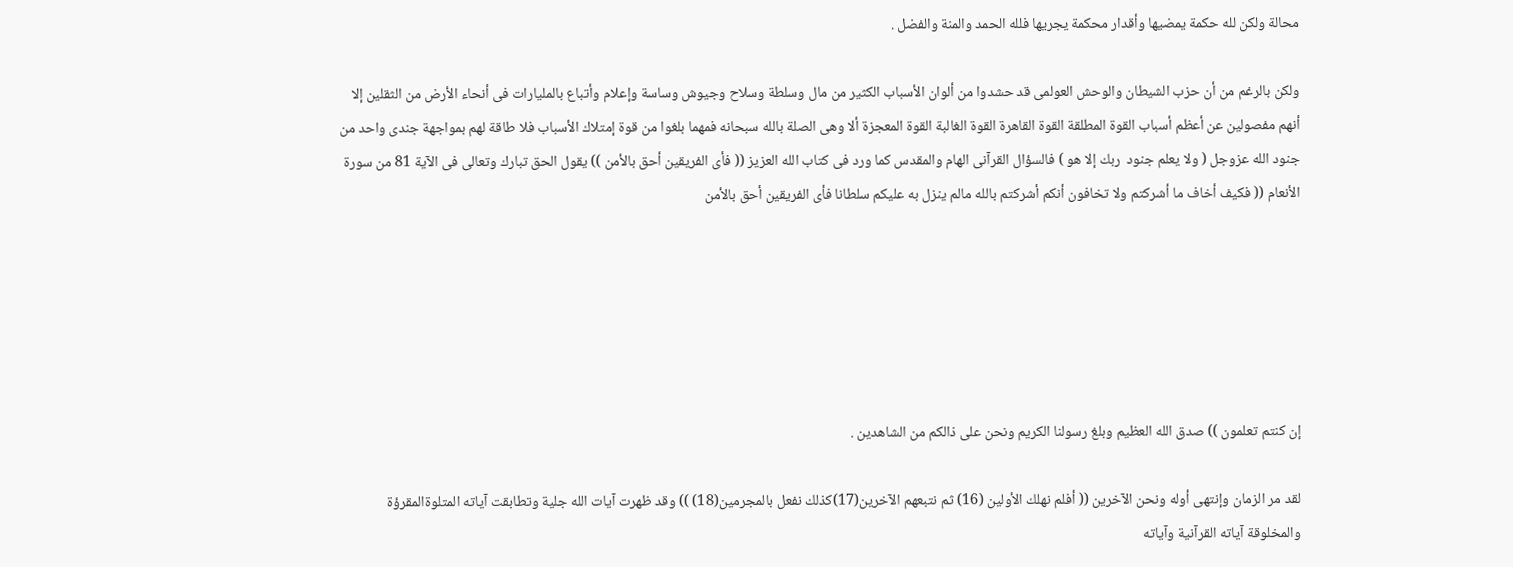محالة ولكن لله حكمة يمضيها وأقدار محكمة يجريها فلله الحمد والمنة والفضل .

ولكن بالرغم من أن حزب الشيطان والوحش العولمى قد حشدوا من ألوان الأسباب الكثير من مال وسلطة وسلاح وجيوش وساسة وإعلام وأتباع بالمليارات فى أنحاء الأرض من الثقلين إلا أنهم مفصولين عن أعظم أسباب القوة المطلقة القوة القاهرة القوة الغالبة القوة المعجزة ألا وهى الصلة بالله سبحانه فمهما بلغوا من قوة إمتلاك الأسباب فلا طاقة لهم بمواجهة جندى واحد من جنود الله عزوجل ( ولا يعلم جنود  ربك إلا هو ) فالسؤال القرآنى الهام والمقدس كما ورد فى كتاب الله العزيز (( فأى الفريقين أحق بالأمن )) يقول الحق تبارك وتعالى فى الآية 81 من سورة الأنعام (( فكيف أخاف ما أشركتم ولا تخافون أنكم أشركتم بالله مالم ينزل به عليكم سلطانا فأى الفريقين أحق بالأمن






إن كنتم تعلمون )) صدق الله العظيم وبلغ رسولنا الكريم ونحن على ذالكم من الشاهدين .

لقد مر الزمان وإنتهى أوله ونحن الآخرين (( أفلم نهلك الأولين (16) ثم نتبعهم الآخرين(17)كذلك نفعل بالمجرمين(18) )) وقد ظهرت آيات الله جلية وتطابقت آياته المتلوةالمقرؤة والمخلوقة آياته القرآنية وآياته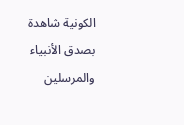الكونية شاهدة بصدق الأنبياء والمرسلين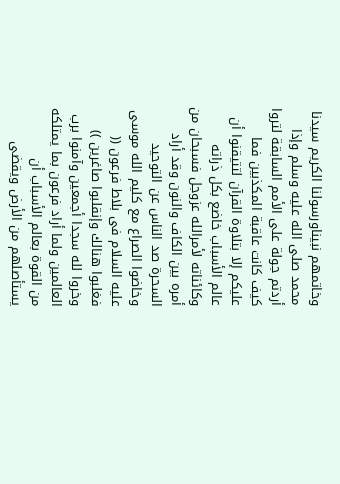وخاتمهم نبيناورسولنا الكريم سيدنا محمد صلى الله عليه وسلم وإذا أردتم جولة على الأمم السابقة لتروا كيف كانت عاقبة المكذبين فما عليكم إلا بتلاوة القرآن لتتيقنوا أن عالم الأسباب خاضع بكل ذراته وكائناته لأمرالله عزوجل فسبحان من أمره بين الكاف والنون وقد أراد السحرة صد الناس عن التوحيد وخاضوا الصراع مع كليم الله موسى عليه السلام فى بلاط فرعون (( فغلبوا هنالك وإنقلبوا صاغرين )) وخروا لله سجدا أجمعين وآمنوا برب العالمين ولما أراد فرعون بما يمتلكه من القوة بعالم الأسباب أن يستأصلهم من الأرض ويقضى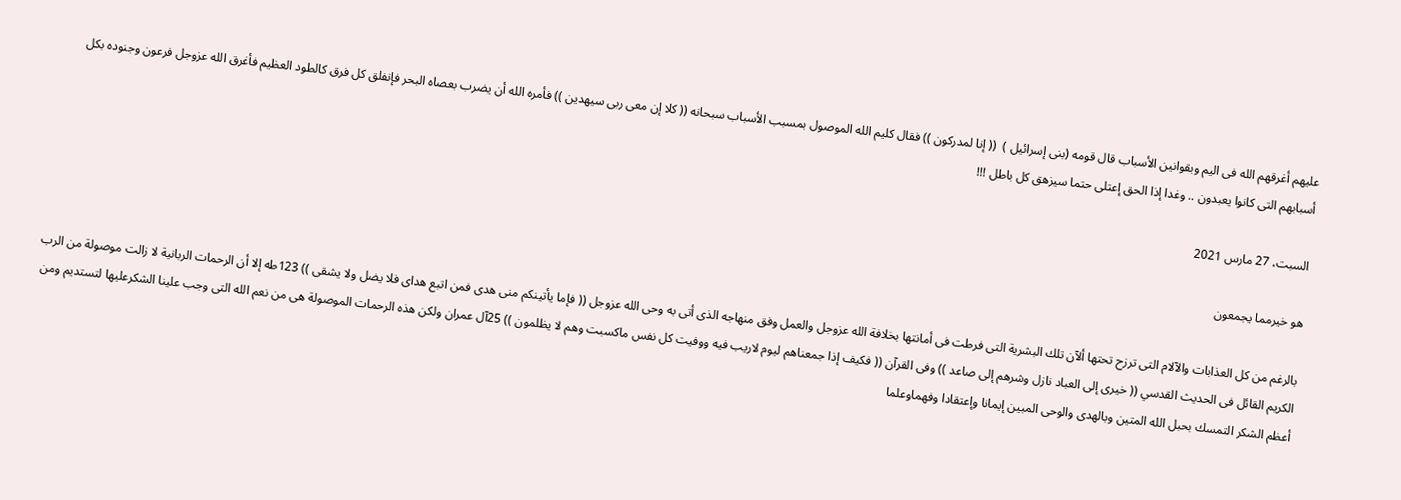عليهم أغرقهم الله فى اليم وبقوانين الأسباب قال قومه (بنى إسرائيل )  (( إنا لمدركون )) فقال كليم الله الموصول بمسبب الأسباب سبحانه (( كلا إن معى ربى سيهدين )) فأمره الله أن يضرب بعصاه البحر فإنفلق كل فرق كالطود العظيم فأغرق الله عزوجل فرعون وجنوده بكل أسبابهم التى كانوا يعبدون .. وغدا إذا الحق إعتلى حتما سيزهق كل باطل !!!

السبت، 27 مارس 2021

هو خيرمما يجمعون

بالرغم من كل العذابات والآلام التى ترزح تحتها ألآن تلك البشرية التى فرطت فى أمانتها بخلافة الله عزوجل والعمل وفق منهاجه الذى أتى به وحى الله عزوجل (( فإما يأتينكم منى هدى فمن اتبع هداى فلا يضل ولا يشقى )) 123طه إلا أن الرحمات الربانية لا زالت موصولة من الرب الكريم القائل فى الحديث القدسي (( خيرى إلى العباد نازل وشرهم إلى صاعد )) وفى القرآن (( فكيف إذا جمعناهم ليوم لاريب فيه ووفيت كل نفس ماكسبت وهم لا يظلمون )) 25آل عمران ولكن هذه الرحمات الموصولة هى من نعم الله التى وجب علينا الشكرعليها لتستديم ومن أعظم الشكر التمسك بحبل الله المتين وبالهدى والوحى المبين إيمانا وإعتقادا وفهماوعلما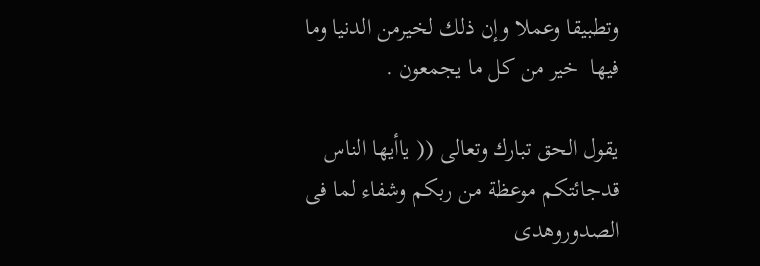وتطبيقا وعملا وإن ذلك لخيرمن الدنيا وما فيها  خير من كل ما يجمعون .

يقول الحق تبارك وتعالى (( ياأيها الناس قدجائتكم موعظة من ربكم وشفاء لما فى الصدوروهدى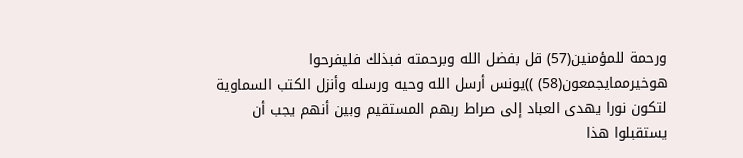ورحمة للمؤمنين(57) قل بفضل الله وبرحمته فبذلك فليفرحوا هوخيرممايجمعون(58) ))يونس أرسل الله وحيه ورسله وأنزل الكتب السماوية لتكون نورا يهدى العباد إلى صراط ربهم المستقيم وبين أنهم يجب أن يستقبلوا هذا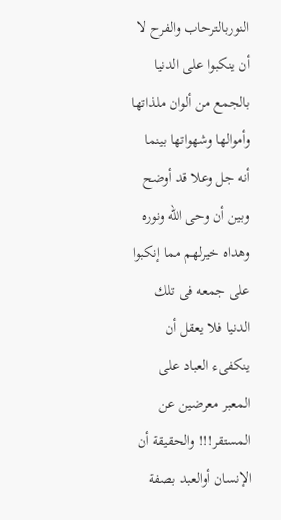النوربالترحاب والفرح لا أن ينكبوا على الدنيا بالجمع من ألوان ملذاتها وأموالها وشهواتها بينما أنه جل وعلا قد أوضح وبين أن وحى الله ونوره وهداه خيرلهم مما إنكبوا على جمعه فى تلك الدنيا فلا يعقل أن ينكفىء العباد على المعبر معرضين عن المستقر!!! والحقيقة أن الإنسان أوالعبد بصفة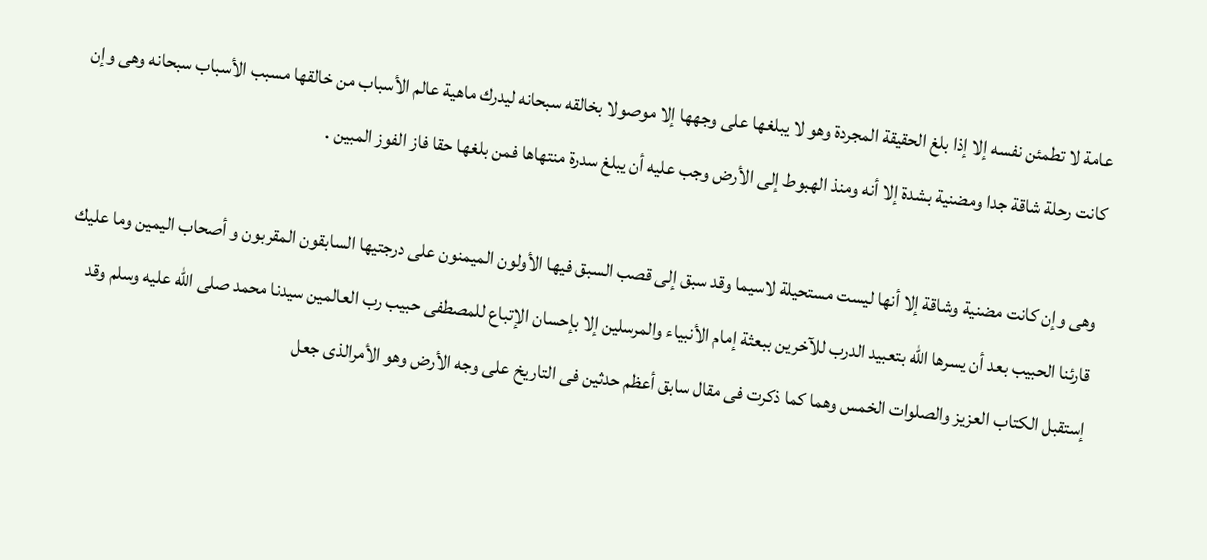عامة لا تطمئن نفسه إلا إذا بلغ الحقيقة المجردة وهو لا يبلغها على وجهها إلا موصولا بخالقه سبحانه ليدرك ماهية عالم الأسباب من خالقها مسبب الأسباب سبحانه وهى وإن كانت رحلة شاقة جدا ومضنية بشدة إلا أنه ومنذ الهبوط إلى الأرض وجب عليه أن يبلغ سدرة منتهاها فمن بلغها حقا فاز الفوز المبين .

وهى وإن كانت مضنية وشاقة إلا أنها ليست مستحيلة لاسيما وقد سبق إلى قصب السبق فيها الأولون الميمنون على درجتيها السابقون المقربون و أصحاب اليمين وما عليك قارئنا الحبيب بعد أن يسرها الله بتعبيد الدرب للآخرين ببعثة إمام الأنبياء والمرسلين إلا بإحسان الإتباع للمصطفى حبيب رب العالمين سيدنا محمد صلى الله عليه وسلم وقد إستقبل الكتاب العزيز والصلوات الخمس وهما كما ذكرت فى مقال سابق أعظم حدثين فى التاريخ على وجه الأرض وهو الأمرالذى جعل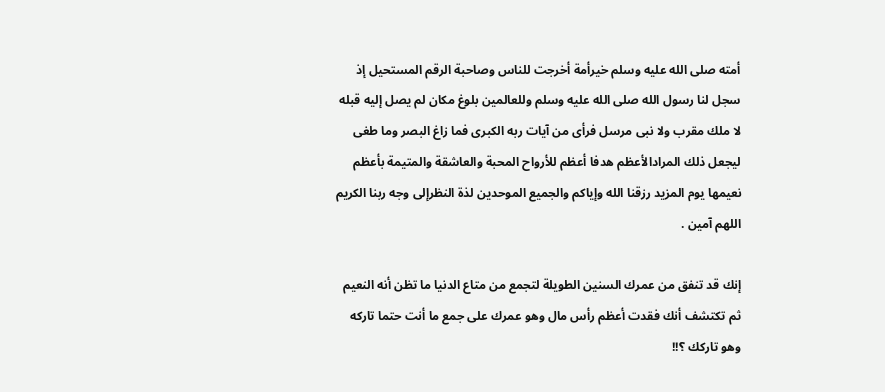أمته صلى الله عليه وسلم خيرأمة أخرجت للناس وصاحبة الرقم المستحيل إذ سجل لنا رسول الله صلى الله عليه وسلم وللعالمين بلوغ مكان لم يصل إليه قبله لا ملك مقرب ولا نبى مرسل فرأى من آيات ربه الكبرى فما زاغ البصر وما طغى ليجعل ذلك المرادالأعظم هدفا أعظم للأرواح المحبة والعاشقة والمتيمة بأعظم نعيمها يوم المزيد رزقنا الله وإياكم والجميع الموحدين لذة النظرإلى وجه ربنا الكريم اللهم آمين .

إنك قد تنفق من عمرك السنين الطويلة لتجمع من متاع الدنيا ما تظن أنه النعيم ثم تكتشف أنك فقدت أعظم رأس مال وهو عمرك على جمع ما أنت حتما تاركه وهو تاركك ؟!!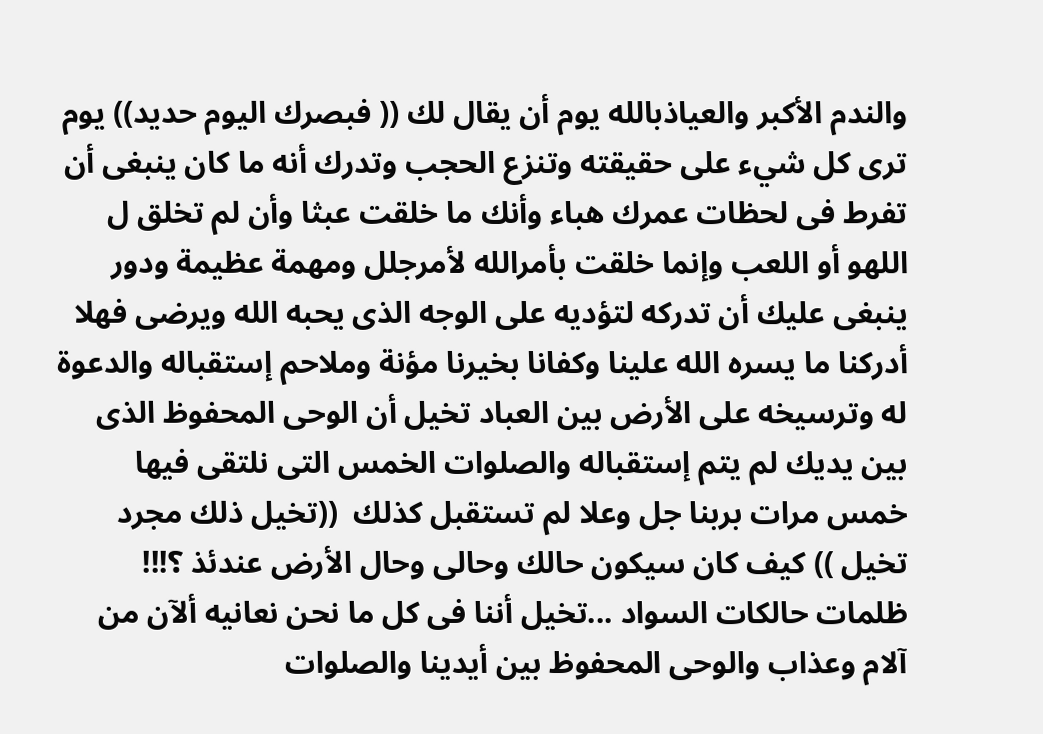والندم الأكبر والعياذبالله يوم أن يقال لك (( فبصرك اليوم حديد)) يوم ترى كل شيء على حقيقته وتنزع الحجب وتدرك أنه ما كان ينبغى أن تفرط فى لحظات عمرك هباء وأنك ما خلقت عبثا وأن لم تخلق ل اللهو أو اللعب وإنما خلقت بأمرالله لأمرجلل ومهمة عظيمة ودور ينبغى عليك أن تدركه لتؤديه على الوجه الذى يحبه الله ويرضى فهلا أدركنا ما يسره الله علينا وكفانا بخيرنا مؤنة وملاحم إستقباله والدعوة له وترسيخه على الأرض بين العباد تخيل أن الوحى المحفوظ الذى بين يديك لم يتم إستقباله والصلوات الخمس التى نلتقى فيها خمس مرات بربنا جل وعلا لم تستقبل كذلك  ((تخيل ذلك مجرد تخيل )) كيف كان سيكون حالك وحالى وحال الأرض عندئذ ؟!!! ظلمات حالكات السواد ...تخيل أننا فى كل ما نحن نعانيه ألآن من آلام وعذاب والوحى المحفوظ بين أيدينا والصلوات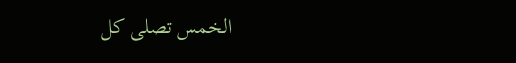الخمس تصلى كل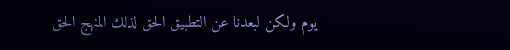يوم ولكن لبعدنا عن التطبيق الحق لذلك المنهج الحق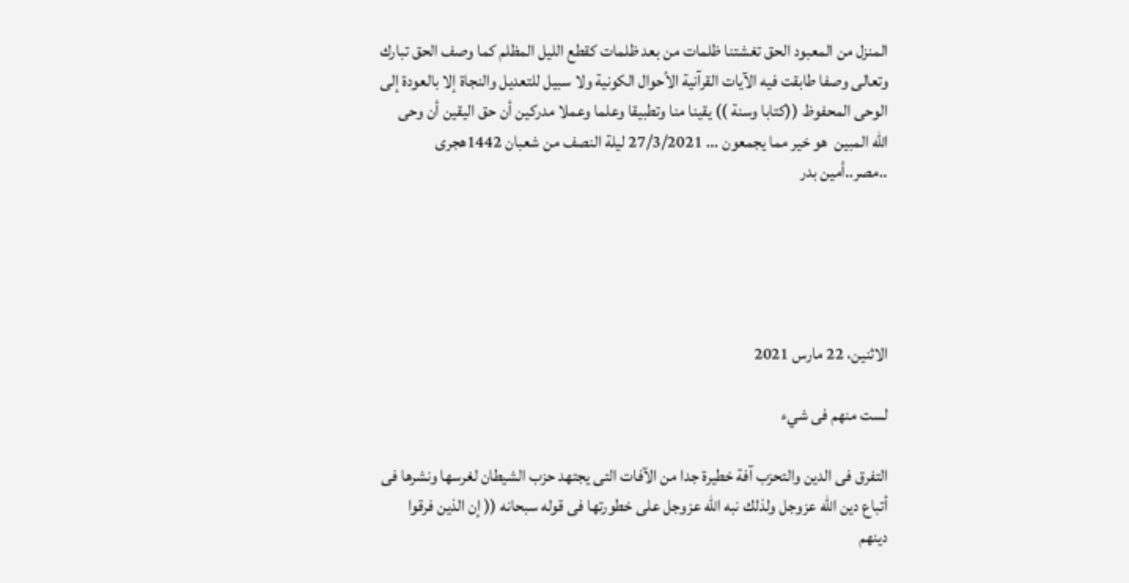المنزل من المعبود الحق تغشتنا ظلمات من بعد ظلمات كقطع الليل المظلم كما وصف الحق تبارك وتعالى وصفا طابقت فيه الآيات القرآنية الأحوال الكونية ولا سبيل للتعديل والنجاة إلا بالعودة إلى الوحى المحفوظ ((كتابا وسنة )) يقينا منا وتطبيقا وعلما وعملا مدركين أن حق اليقين أن وحى الله المبين  هو خير مما يجمعون ... 27/3/2021 ليلة النصف من شعبان 1442هجرى ..مصر..أمين بدر





الاثنين، 22 مارس 2021

لست منهم فى شيء

التفرق فى الدين والتحزب آفة خطيرة جدا من الآفات التى يجتهد حزب الشيطان لغرسها ونشرها فى أتباع دين الله عزوجل ولذلك نبه الله عزوجل على خطورتها فى قوله سبحانه (( إن الذين فرقوا دينهم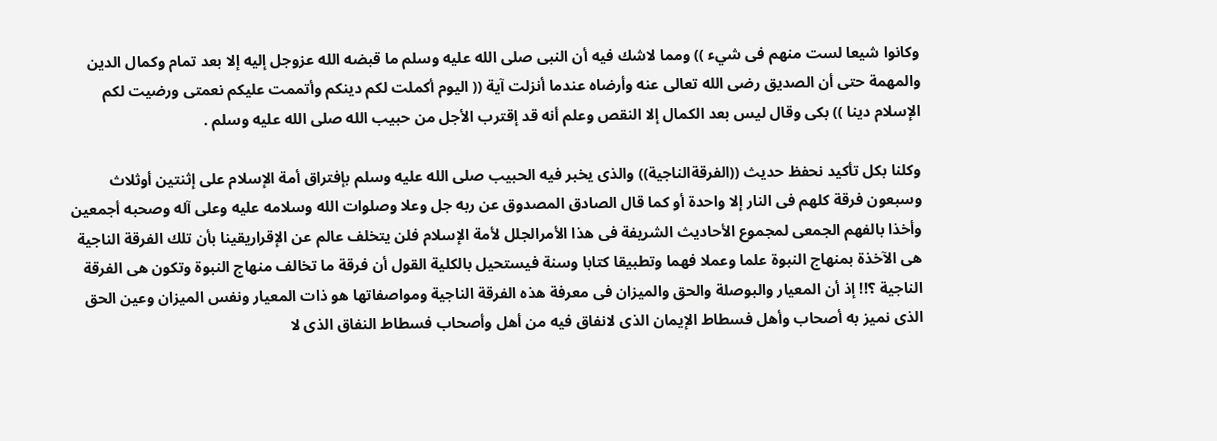وكانوا شيعا لست منهم فى شيء )) ومما لاشك فيه أن النبى صلى الله عليه وسلم ما قبضه الله عزوجل إليه إلا بعد تمام وكمال الدين والمهمة حتى أن الصديق رضى الله تعالى عنه وأرضاه عندما أنزلت آية (( اليوم أكملت لكم دينكم وأتممت عليكم نعمتى ورضيت لكم الإسلام دينا )) بكى وقال ليس بعد الكمال إلا النقص وعلم أنه قد إقترب الأجل من حبيب الله صلى الله عليه وسلم .

وكلنا بكل تأكيد نحفظ حديث ((الفرقةالناجية)) والذى يخبر فيه الحبيب صلى الله عليه وسلم بإفتراق أمة الإسلام على إثنتين أوثلاث وسبعون فرقة كلهم فى النار إلا واحدة أو كما قال الصادق المصدوق عن ربه جل وعلا وصلوات الله وسلامه عليه وعلى آله وصحبه أجمعين وأخذا بالفهم الجمعى لمجموع الأحاديث الشريفة فى هذا الأمرالجلل لأمة الإسلام فلن يتخلف عالم عن الإقراريقينا بأن تلك الفرقة الناجية هى الآخذة بمنهاج النبوة علما وعملا فهما وتطبيقا كتابا وسنة فيستحيل بالكلية القول أن فرقة ما تخالف منهاج النبوة وتكون هى الفرقة الناجية ؟!! إذ أن المعيار والبوصلة والحق والميزان فى معرفة هذه الفرقة الناجية ومواصفاتها هو ذات المعيار ونفس الميزان وعين الحق الذى نميز به أصحاب وأهل فسطاط الإيمان الذى لانفاق فيه من أهل وأصحاب فسطاط النفاق الذى لا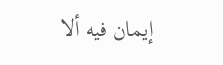إيمان فيه ألا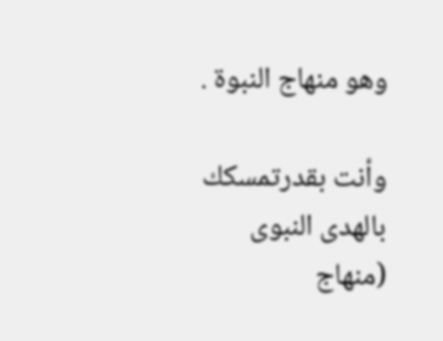وهو منهاج النبوة .

وأنت بقدرتمسكك بالهدى النبوى (منهاج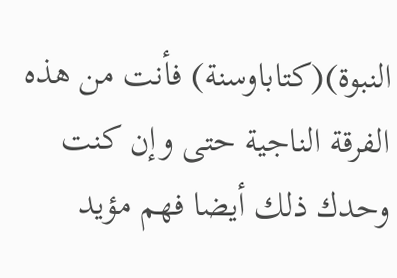النبوة)(كتاباوسنة) فأنت من هذه الفرقة الناجية حتى وإن كنت وحدك ذلك أيضا فهم مؤيد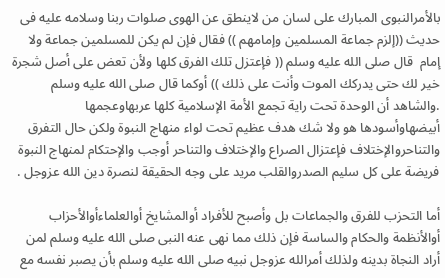بالأمرالنبوى المبارك على لسان من لاينطق عن الهوى صلوات ربنا وسلامه عليه فى حديث ((إلزم جماعة المسلمين وإمامهم )) فقال فإن لم يكن للمسلمين جماعة ولا إمام  قال صلى الله عليه وسلم (( فإعتزل تلك الفرق كلها ولأن تعض على أصل شجرة خير لك حتى يدركك الموت وأنت على ذلك )) أوكما قال صلى الله عليه وسلم .والشاهد أن الوحدة تحت راية تجمع الأمة الإسلامية كلها عربهاوعجمها أبيضهاوأسودها هو ولا شك هدف عظيم تحت لواء منهاج النبوة ولكن حال التفرق والتناحروالإختلاف فإعتزال الصراع والإختلاف والتناحر أوجب والإحتكام لمنهاج النبوة فريضة على كل سليم الصدروالقلب مريد على وجه الحقيقة لنصرة دين الله عزوجل .

أما التحزب للفرق والجماعات بل وأصبح للأفراد أوالمشايخ أوالعلماءأوالأحزاب أوالأنظمة والحكام والساسة فإن ذلك مما نهى عنه النبى صلى الله عليه وسلم لمن أراد النجاة بدينه ولذلك أمرالله عزوجل نبيه صلى الله عليه وسلم بأن يصبر نفسه مع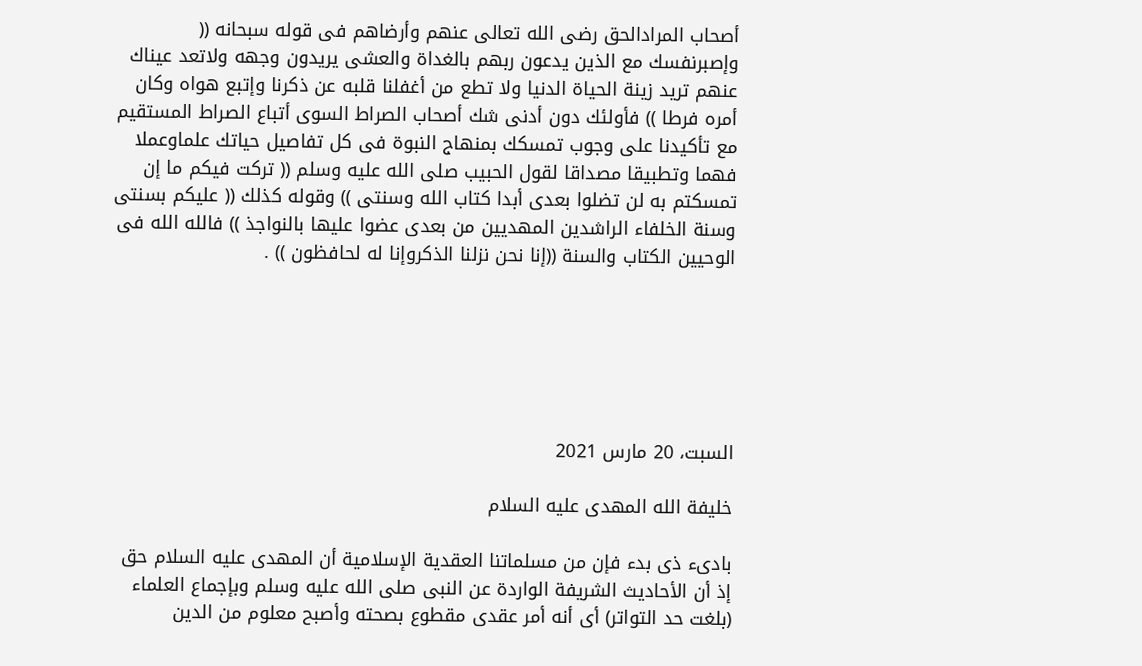أصحاب المرادالحق رضى الله تعالى عنهم وأرضاهم فى قوله سبحانه (( وإصبرنفسك مع الذين يدعون ربهم بالغداة والعشى يريدون وجهه ولاتعد عيناك عنهم تريد زينة الحياة الدنيا ولا تطع من أغفلنا قلبه عن ذكرنا وإتبع هواه وكان أمره فرطا )) فأولئك دون أدنى شك أصحاب الصراط السوى أتباع الصراط المستقيم مع تأكيدنا على وجوب تمسكك بمنهاج النبوة فى كل تفاصيل حياتك علماوعملا فهما وتطبيقا مصداقا لقول الحبيب صلى الله عليه وسلم (( تركت فيكم ما إن تمسكتم به لن تضلوا بعدى أبدا كتاب الله وسنتى )) وقوله كذلك (( عليكم بسنتى وسنة الخلفاء الراشدين المهديين من بعدى عضوا عليها بالنواجذ )) فالله الله فى الوحيين الكتاب والسنة ((إنا نحن نزلنا الذكروإنا له لحافظون )) .






السبت، 20 مارس 2021

خليفة الله المهدى عليه السلام

بادىء ذى بدء فإن من مسلماتنا العقدية الإسلامية أن المهدى عليه السلام حق إذ أن الأحاديث الشريفة الواردة عن النبى صلى الله عليه وسلم وبإجماع العلماء (بلغت حد التواتر) أى أنه أمر عقدى مقطوع بصحته وأصبح معلوم من الدين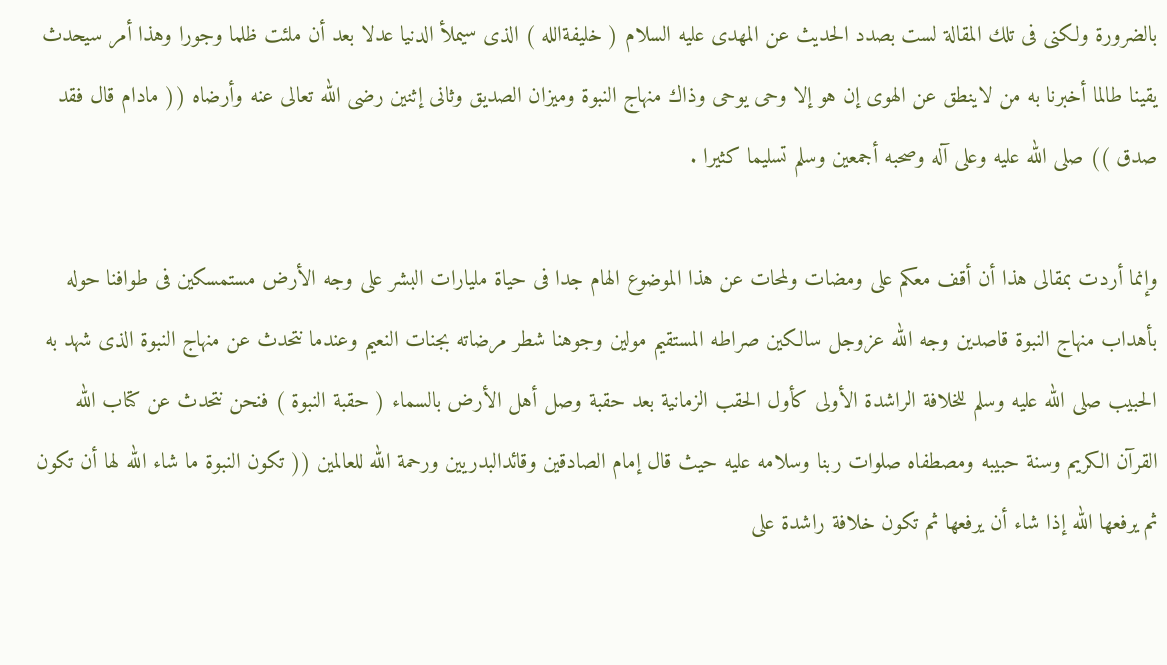بالضرورة ولكنى فى تلك المقالة لست بصدد الحديث عن المهدى عليه السلام ( خليفةالله ) الذى سيملأ الدنيا عدلا بعد أن ملئت ظلما وجورا وهذا أمر سيحدث يقينا طالما أخبرنا به من لاينطق عن الهوى إن هو إلا وحى يوحى وذاك منهاج النبوة وميزان الصديق وثانى إثنين رضى الله تعالى عنه وأرضاه (( مادام قال فقد صدق )) صلى الله عليه وعلى آله وصحبه أجمعين وسلم تسليما كثيرا .

وإنما أردت بمقالى هذا أن أقف معكم على ومضات ولمحات عن هذا الموضوع الهام جدا فى حياة مليارات البشر على وجه الأرض مستمسكين فى طوافنا حوله بأهداب منهاج النبوة قاصدين وجه الله عزوجل سالكين صراطه المستقيم مولين وجوهنا شطر مرضاته بجنات النعيم وعندما نتحدث عن منهاج النبوة الذى شهد به الحبيب صلى الله عليه وسلم للخلافة الراشدة الأولى كأول الحقب الزمانية بعد حقبة وصل أهل الأرض بالسماء ( حقبة النبوة ) فنحن نتحدث عن كتاب الله القرآن الكريم وسنة حبيبه ومصطفاه صلوات ربنا وسلامه عليه حيث قال إمام الصادقين وقائدالبدريين ورحمة الله للعالمين (( تكون النبوة ما شاء الله لها أن تكون ثم يرفعها الله إذا شاء أن يرفعها ثم تكون خلافة راشدة على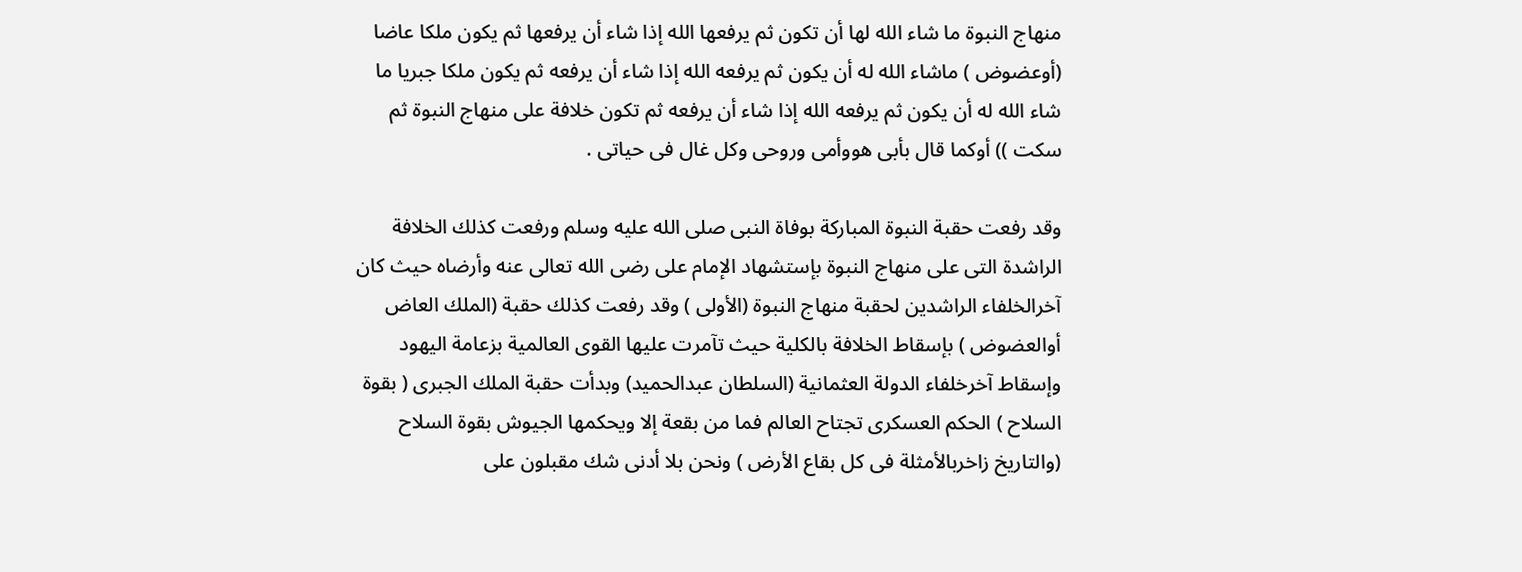منهاج النبوة ما شاء الله لها أن تكون ثم يرفعها الله إذا شاء أن يرفعها ثم يكون ملكا عاضا (أوعضوض ) ماشاء الله له أن يكون ثم يرفعه الله إذا شاء أن يرفعه ثم يكون ملكا جبريا ما شاء الله له أن يكون ثم يرفعه الله إذا شاء أن يرفعه ثم تكون خلافة على منهاج النبوة ثم سكت )) أوكما قال بأبى هووأمى وروحى وكل غال فى حياتى .

وقد رفعت حقبة النبوة المباركة بوفاة النبى صلى الله عليه وسلم ورفعت كذلك الخلافة الراشدة التى على منهاج النبوة بإستشهاد الإمام على رضى الله تعالى عنه وأرضاه حيث كان آخرالخلفاء الراشدين لحقبة منهاج النبوة (الأولى ) وقد رفعت كذلك حقبة (الملك العاض أوالعضوض ) بإسقاط الخلافة بالكلية حيث تآمرت عليها القوى العالمية بزعامة اليهود وإسقاط آخرخلفاء الدولة العثمانية (السلطان عبدالحميد) وبدأت حقبة الملك الجبرى ( بقوة السلاح ) الحكم العسكرى تجتاح العالم فما من بقعة إلا ويحكمها الجيوش بقوة السلاح (والتاريخ زاخربالأمثلة فى كل بقاع الأرض ) ونحن بلا أدنى شك مقبلون على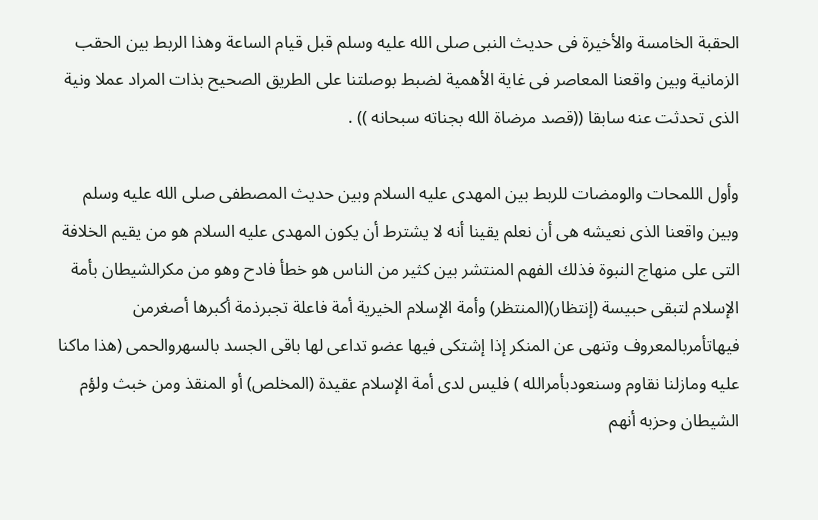الحقبة الخامسة والأخيرة فى حديث النبى صلى الله عليه وسلم قبل قيام الساعة وهذا الربط بين الحقب الزمانية وبين واقعنا المعاصر فى غاية الأهمية لضبط بوصلتنا على الطريق الصحيح بذات المراد عملا ونية الذى تحدثت عنه سابقا ((قصد مرضاة الله بجناته سبحانه )) .

وأول اللمحات والومضات للربط بين المهدى عليه السلام وبين حديث المصطفى صلى الله عليه وسلم وبين واقعنا الذى نعيشه هى أن نعلم يقينا أنه لا يشترط أن يكون المهدى عليه السلام هو من يقيم الخلافة التى على منهاج النبوة فذلك الفهم المنتشر بين كثير من الناس هو خطأ فادح وهو من مكرالشيطان بأمة الإسلام لتبقى حبيسة (إنتظار)(المنتظر) وأمة الإسلام الخيرية أمة فاعلة تجبرذمة أكبرها أصغرمن فيهاتأمربالمعروف وتنهى عن المنكر إذا إشتكى فيها عضو تداعى لها باقى الجسد بالسهروالحمى (هذا ماكنا عليه ومازلنا نقاوم وسنعودبأمرالله ) فليس لدى أمة الإسلام عقيدة (المخلص) أو المنقذ ومن خبث ولؤم الشيطان وحزبه أنهم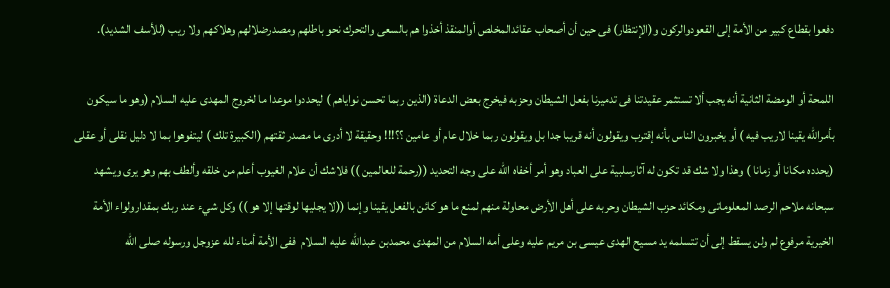دفعوا بقطاع كبير من الأمة إلى القعودوالركون و(الإنتظار) فى حين أن أصحاب عقائدالمخلص أوالمنقذ أخذوا هم بالسعى والتحرك نحو باطلهم ومصدرضلالهم وهلاكهم ولا ريب (للأسف الشديد).

اللمحة أو الومضة الثانية أنه يجب ألا تستثمر عقيدتنا فى تدميرنا بفعل الشيطان وحزبه فيخرج بعض الدعاة (الذين ربما تحسن نواياهم ) ليحددوا موعدا ما لخروج المهدى عليه السلام (وهو ما سيكون بأمرالله يقينا لاريب فيه ) أو يخبرون الناس بأنه إقترب ويقولون أنه قريبا جدا بل ويقولون ربما خلال عام أو عامين ؟؟!!! وحقيقة لا أدرى ما مصدر ثقتهم (الكبيرة تلك ) ليتفوهوا بما لا دليل نقلى أو عقلى (يحدده مكانا أو زمانا ) وهذا ولا شك قد تكون له آثارسلبية على العباد وهو أمر أخفاه الله على وجه التحديد ((رحمة للعالمين )) فلاشك أن علام الغيوب أعلم من خلقه وألطف بهم وهو يرى ويشهد سبحانه ملاحم الرصد المعلوماتى ومكائد حزب الشيطان وحربه على أهل الأرض محاولة منهم لمنع ما هو كائن بالفعل يقينا وإنما ((لا يجليها لوقتها إلا هو )) وكل شيء عند ربك بمقدارولواء الأمة الخيرية مرفوع لم ولن يسقط إلى أن تتسلمه يد مسيح الهدى عيسى بن مريم عليه وعلى أمه السلام من المهدى محمدبن عبدالله عليه السلام  ففى الأمة أمناء لله عزوجل ورسوله صلى الله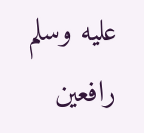عليه وسلم رافعين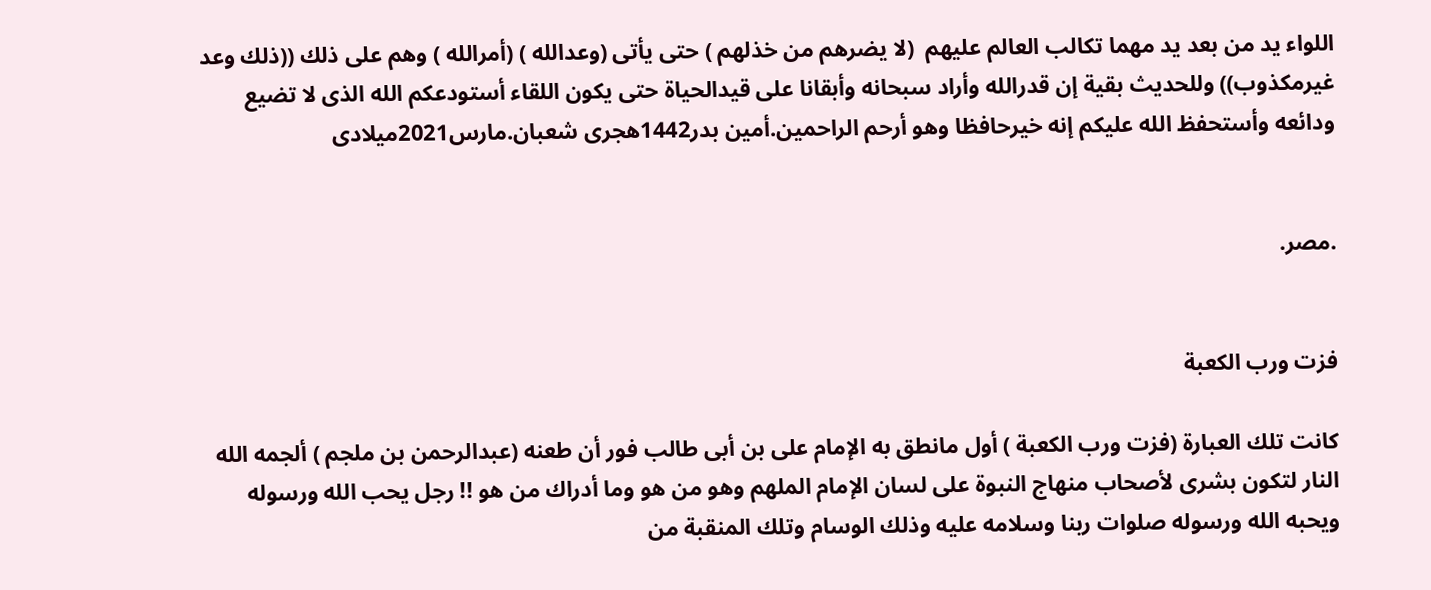اللواء يد من بعد يد مهما تكالب العالم عليهم  (لا يضرهم من خذلهم ) حتى يأتى (وعدالله ) (أمرالله ) وهم على ذلك ((ذلك وعد غيرمكذوب)) وللحديث بقية إن قدرالله وأراد سبحانه وأبقانا على قيدالحياة حتى يكون اللقاء أستودعكم الله الذى لا تضيع ودائعه وأستحفظ الله عليكم إنه خيرحافظا وهو أرحم الراحمين.أمين بدر1442هجرى شعبان.مارس2021ميلادى


.مصر.


فزت ورب الكعبة

كانت تلك العبارة (فزت ورب الكعبة ) أول مانطق به الإمام على بن أبى طالب فور أن طعنه (عبدالرحمن بن ملجم ) ألجمه الله النار لتكون بشرى لأصحاب منهاج النبوة على لسان الإمام الملهم وهو من هو وما أدراك من هو !! رجل يحب الله ورسوله ويحبه الله ورسوله صلوات ربنا وسلامه عليه وذلك الوسام وتلك المنقبة من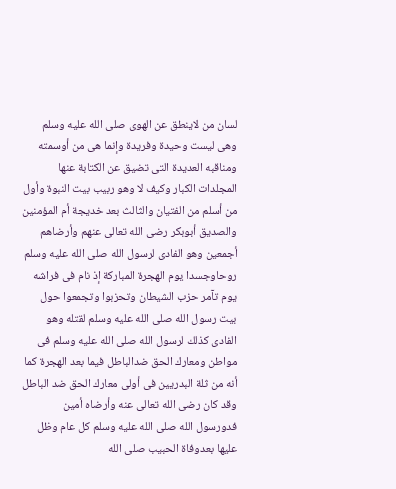لسان من لاينطق عن الهوى صلى الله عليه وسلم وهى ليست وحيدة وفريدة وإنما هى من أوسمته ومناقبه العديدة التى تضيق عن الكتابة عنها المجلدات الكبار وكيف لا وهو ربيب بيت النبوة وأول من أسلم من الفتيان والثالث بعد خديجة أم المؤمنين والصديق أبوبكر رضى الله تعالى عنهم وأرضاهم أجمعين وهو الفادى لرسول الله صلى الله عليه وسلم روحاوجسدا يوم الهجرة المباركة إذ نام فى فراشه يوم تآمر حزب الشيطان وتحزبوا وتجمعوا حول بيت رسول الله صلى الله عليه وسلم لقتله وهو الفادى كذلك لرسول الله صلى الله عليه وسلم فى مواطن ومعارك الحق ضدالباطل فيما بعد الهجرة كما أنه من ثلة البدريين فى أولى معارك الحق ضد الباطل وقد كان رضى الله تعالى عنه وأرضاه أمين فدورسول الله صلى الله عليه وسلم كل عام وظل عليها بعدوفاة الحبيب صلى الله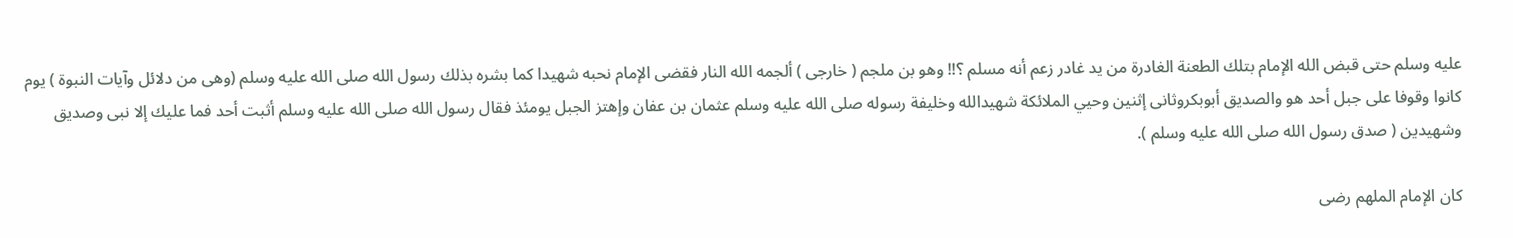عليه وسلم حتى قبض الله الإمام بتلك الطعنة الغادرة من يد غادر زعم أنه مسلم ؟!! وهو بن ملجم ( خارجى ) ألجمه الله النار فقضى الإمام نحبه شهيدا كما بشره بذلك رسول الله صلى الله عليه وسلم (وهى من دلائل وآيات النبوة ) يوم كانوا وقوفا على جبل أحد هو والصديق أبوبكروثانى إثنين وحيي الملائكة شهيدالله وخليفة رسوله صلى الله عليه وسلم عثمان بن عفان وإهتز الجبل يومئذ فقال رسول الله صلى الله عليه وسلم أثبت أحد فما عليك إلا نبى وصديق وشهيدين ( صدق رسول الله صلى الله عليه وسلم ).

كان الإمام الملهم رضى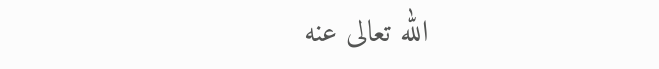الله تعالى عنه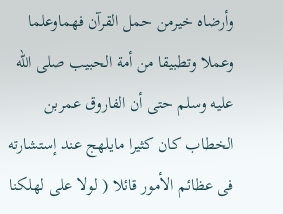وأرضاه خيرمن حمل القرآن فهماوعلما وعملا وتطبيقا من أمة الحبيب صلى الله عليه وسلم حتى أن الفاروق عمربن الخطاب كان كثيرا مايلهج عند إستشارته فى عظائم الأمور قائلا ( لولا على لهلكنا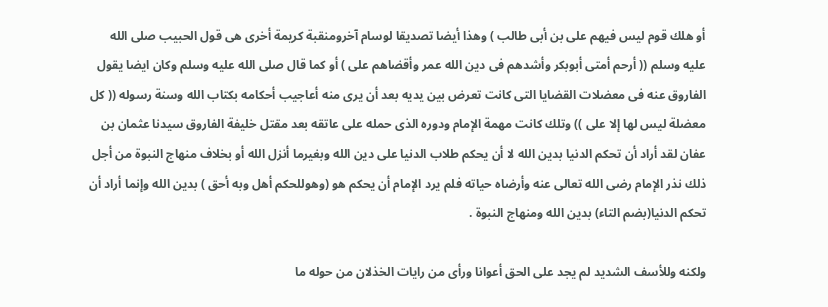أو هلك قوم ليس فيهم على بن أبى طالب ) وهذا أيضا تصديقا لوسام آخرومنقبة كريمة أخرى هى قول الحبيب صلى الله عليه وسلم (( أرحم أمتى أبوبكر وأشدهم فى دين الله عمر وأقضاهم على ) أو كما قال صلى الله عليه وسلم وكان ايضا يقول الفاروق عنه فى معضلات القضايا التى كانت تعرض بين يديه بعد أن يرى منه أعاجيب أحكامه بكتاب الله وسنة رسوله (( كل معضلة ليس لها إلا على )) وتلك كانت مهمة الإمام ودوره الذى حمله على عاتقه بعد مقتل خليفة الفاروق سيدنا عثمان بن عفان لقد أراد أن تحكم الدنيا بدين الله لا أن يحكم طلاب الدنيا على دين الله وبغيرما أنزل الله أو بخلاف منهاج النبوة من أجل ذلك نذر الإمام رضى الله تعالى عنه وأرضاه حياته فلم يرد الإمام أن يحكم هو (وهوللحكم أهل وبه أحق ) بدين الله وإنما أراد أن تحكم الدنيا(بضم التاء) بدين الله ومنهاج النبوة .

ولكنه وللأسف الشديد لم يجد على الحق أعوانا ورأى من رايات الخذلان من حوله ما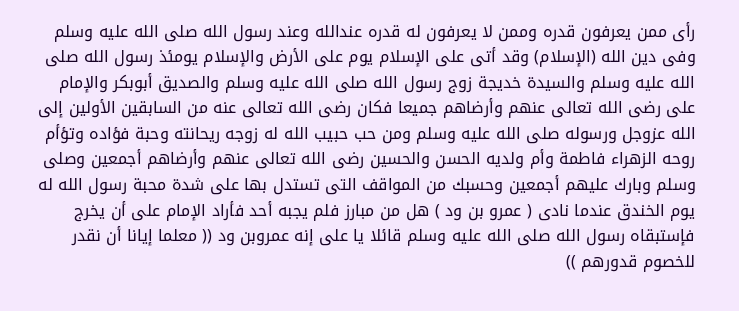رأى ممن يعرفون قدره وممن لا يعرفون له قدره عندالله وعند رسول الله صلى الله عليه وسلم وفى دين الله (الإسلام) وقد أتى على الإسلام يوم على الأرض والإسلام يومئذ رسول الله صلى الله عليه وسلم والسيدة خديجة زوج رسول الله صلى الله عليه وسلم والصديق أبوبكر والإمام على رضى الله تعالى عنهم وأرضاهم جميعا فكان رضى الله تعالى عنه من السابقين الأولين إلى الله عزوجل ورسوله صلى الله عليه وسلم ومن حب حبيب الله له زوجه ريحانته وحبة فؤاده وتؤأم روحه الزهراء فاطمة وأم ولديه الحسن والحسين رضى الله تعالى عنهم وأرضاهم أجمعين وصلى وسلم وبارك عليهم أجمعين وحسبك من المواقف التى تستدل بها على شدة محبة رسول الله له يوم الخندق عندما نادى ( عمرو بن ود ) هل من مبارز فلم يجبه أحد فأراد الإمام على أن يخرج فإستبقاه رسول الله صلى الله عليه وسلم قائلا يا على إنه عمروبن ود (( معلما إيانا أن نقدر للخصوم قدورهم ))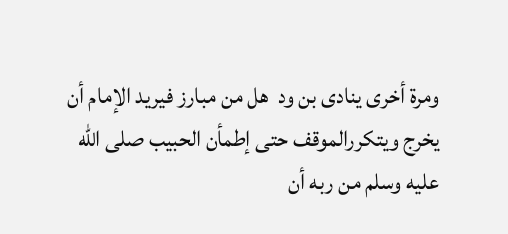ومرة أخرى ينادى بن ود  هل من مبارز فيريد الإمام أن يخرج ويتكررالموقف حتى إطمأن الحبيب صلى الله عليه وسلم من ربه أن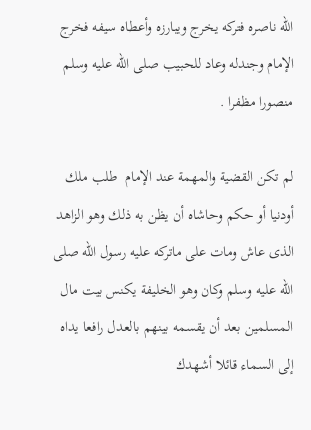الله ناصره فتركه يخرج ويبارزه وأعطاه سيفه فخرج الإمام وجندله وعاد للحبيب صلى الله عليه وسلم منصورا مظفرا .

لم تكن القضية والمهمة عند الإمام  طلب ملك أودنيا أو حكم وحاشاه أن يظن به ذلك وهو الزاهد الذى عاش ومات على ماتركه عليه رسول الله صلى الله عليه وسلم وكان وهو الخليفة يكنس بيت مال المسلمين بعد أن يقسمه بينهم بالعدل رافعا يداه إلى السماء قائلا أشهدك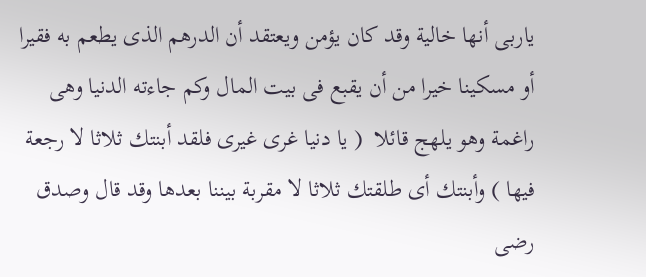ياربى أنها خالية وقد كان يؤمن ويعتقد أن الدرهم الذى يطعم به فقيرا أو مسكينا خيرا من أن يقبع فى بيت المال وكم جاءته الدنيا وهى راغمة وهو يلهج قائلا  ( يا دنيا غرى غيرى فلقد أبنتك ثلاثا لا رجعة فيها ) وأبنتك أى طلقتك ثلاثا لا مقربة بيننا بعدها وقد قال وصدق رضى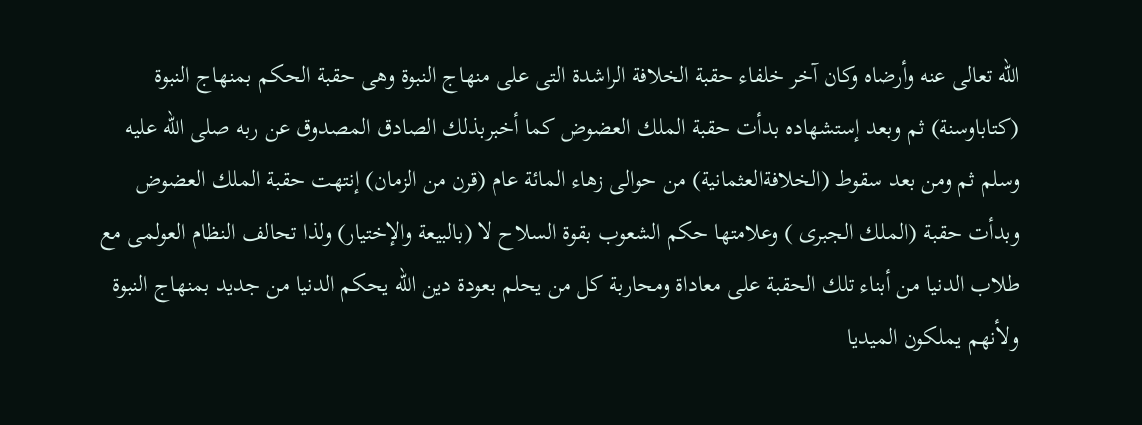الله تعالى عنه وأرضاه وكان آخر خلفاء حقبة الخلافة الراشدة التى على منهاج النبوة وهى حقبة الحكم بمنهاج النبوة (كتاباوسنة) ثم وبعد إستشهاده بدأت حقبة الملك العضوض كما أخبربذلك الصادق المصدوق عن ربه صلى الله عليه وسلم ثم ومن بعد سقوط (الخلافةالعثمانية) من حوالى زهاء المائة عام (قرن من الزمان) إنتهت حقبة الملك العضوض وبدأت حقبة (الملك الجبرى ) وعلامتها حكم الشعوب بقوة السلاح لا (بالبيعة والإختيار) ولذا تحالف النظام العولمى مع طلاب الدنيا من أبناء تلك الحقبة على معاداة ومحاربة كل من يحلم بعودة دين الله يحكم الدنيا من جديد بمنهاج النبوة ولأنهم يملكون الميديا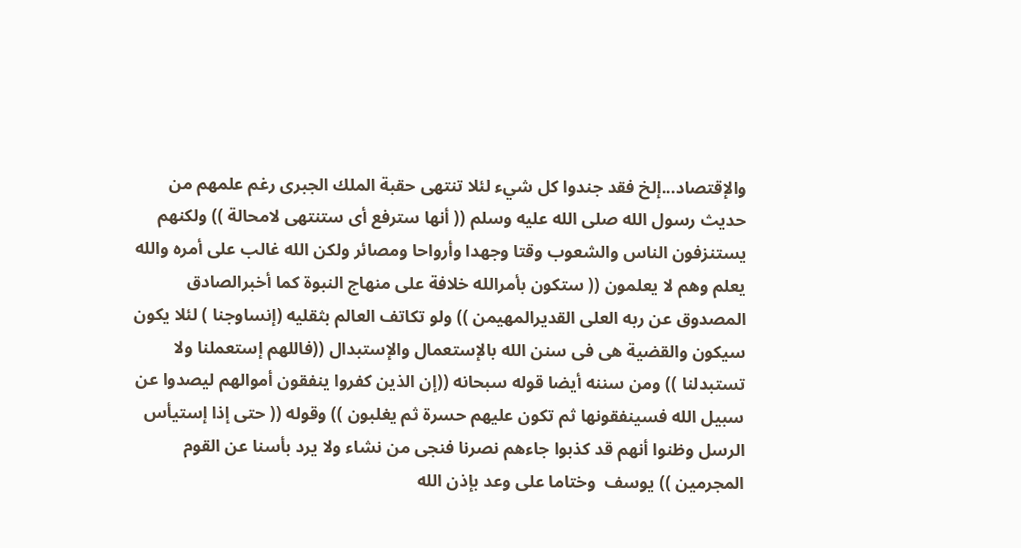والإقتصاد...إلخ فقد جندوا كل شيء لئلا تنتهى حقبة الملك الجبرى رغم علمهم من حديث رسول الله صلى الله عليه وسلم (( أنها سترفع أى ستنتهى لامحالة )) ولكنهم يستنزفون الناس والشعوب وقتا وجهدا وأرواحا ومصائر ولكن الله غالب على أمره والله يعلم وهم لا يعلمون (( ستكون بأمرالله خلافة على منهاج النبوة كما أخبرالصادق المصدوق عن ربه العلى القديرالمهيمن )) ولو تكاتف العالم بثقليه (إنساوجنا ) لئلا يكون سيكون والقضية هى فى سنن الله بالإستعمال والإستبدال ((فاللهم إستعملنا ولا تستبدلنا )) ومن سننه أيضا قوله سبحانه ((إن الذين كفروا ينفقون أموالهم ليصدوا عن سبيل الله فسينفقونها ثم تكون عليهم حسرة ثم يغلبون )) وقوله (( حتى إذا إستيأس الرسل وظنوا أنهم قد كذبوا جاءهم نصرنا فنجى من نشاء ولا يرد بأسنا عن القوم المجرمين )) يوسف  وختاما على وعد بإذن الله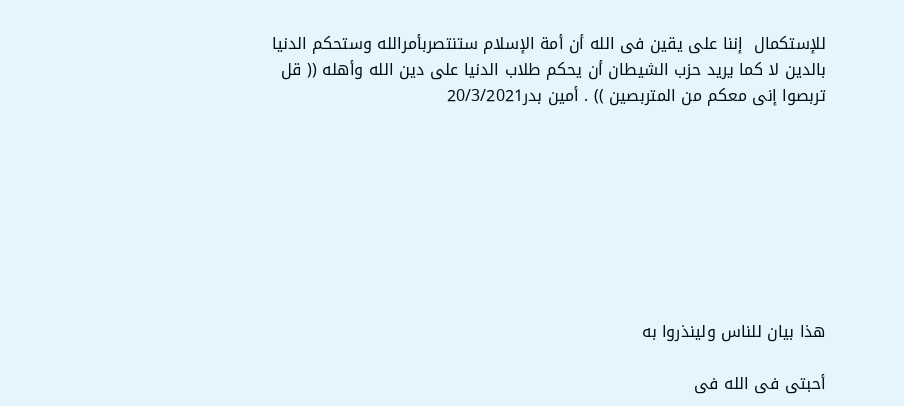للإستكمال  إننا على يقين فى الله أن أمة الإسلام ستنتصربأمرالله وستحكم الدنيا بالدين لا كما يريد حزب الشيطان أن يحكم طلاب الدنيا على دين الله وأهله (( قل تربصوا إنى معكم من المتربصين )) . أمين بدر20/3/2021








هذا بيان للناس ولينذروا به

أحبتى فى الله فى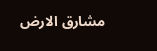مشارق الارض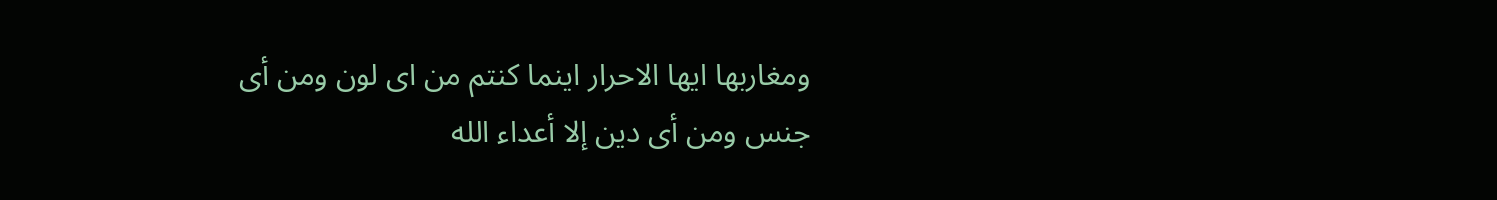ومغاربها ايها الاحرار اينما كنتم من اى لون ومن أى جنس ومن أى دين إلا أعداء الله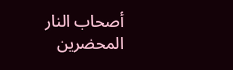أصحاب النار المحضرين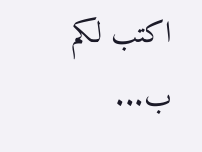اكتب لكم ب...